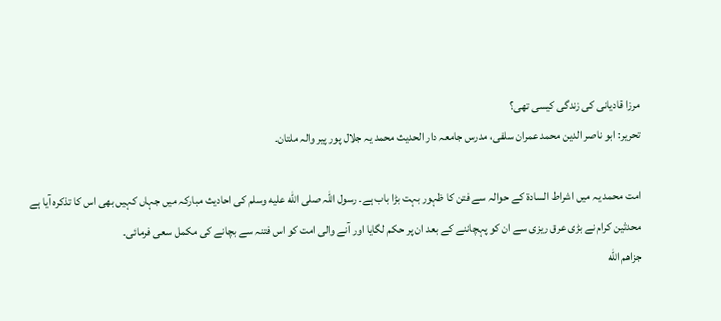مرزا قادیانی کی زندگی کیسی تھی؟
تحریر: ابو ناصر الدین محمد عمران سلفی، مدرس جامعہ دار الحدیث محمد یہ جلال پور پیر والہ ملتان۔

امت محمد یہ میں اشراط السادۃ کے حوالہ سے فتن کا ظہور بہت بڑا باب ہے۔ رسول اللہ صلى الله عليه وسلم کی احادیث مبارکہ میں جہاں کہیں بھی اس کا تذکرہ آیا ہے محدثین کرام نے بڑی عرق ریزی سے ان کو پہچاننے کے بعد ان پر حکم لگایا اور آنے والی امت کو اس فتنہ سے بچانے کی مکمل سعی فرمائی۔
جزاهم الله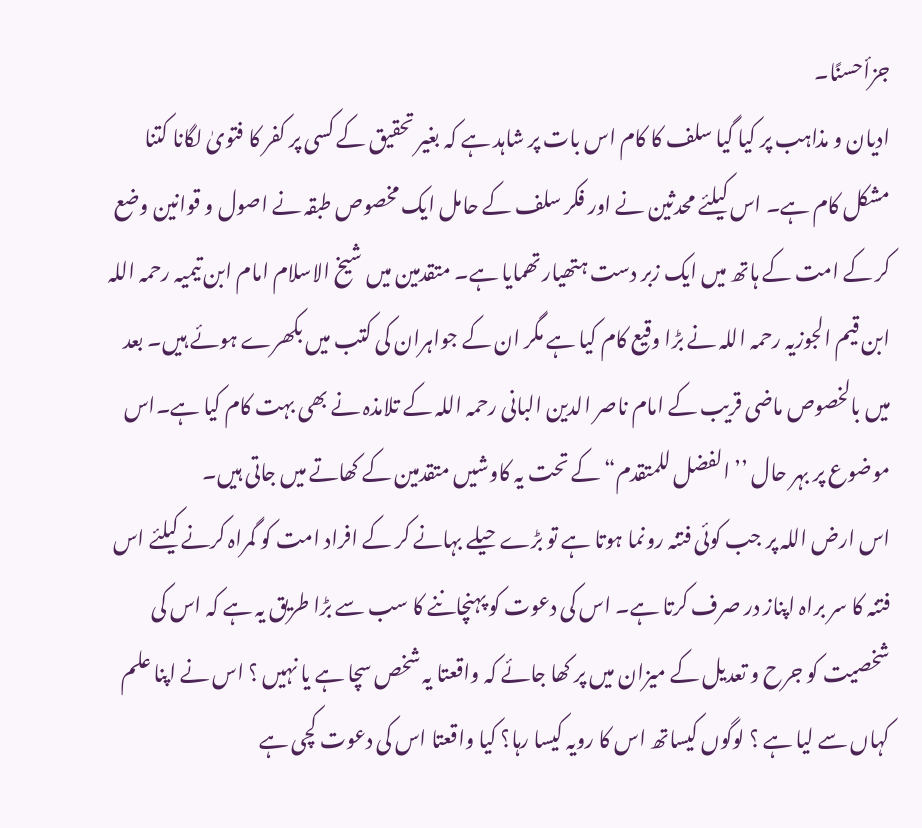جزأحسنًا۔
ادیان و مذاہب پر کیا گیا سلف کا کام اس بات پر شاہد ہے کہ بغیر تحقیق کے کسی پر کفر کا فتویٰ لگانا کتنا مشکل کام ہے۔ اس کیلئے محدثین نے اور فکر سلف کے حامل ایک مخصوص طبقہ نے اصول و قوانین وضع کر کے امت کے ہاتھ میں ایک زبر دست ہتھیار تھمایا ہے۔ متقدمین میں شیخ الاسلام امام ابن تیمیہ رحمہ اللہ ابن قیم الجوزیہ رحمہ اللہ نے بڑا وقیع کام کیا ہے مگر ان کے جواہران کی کتب میں بکھرے ہوئے ہیں۔ بعد میں بالخصوص ماضی قریب کے امام ناصر الدین البانی رحمہ اللہ کے تلامذہ نے بھی بہت کام کیا ہے۔اس موضوع پر بہر حال ’’ الفضل للمتقدم“ کے تحت یہ کاوشیں متقدمین کے کھاتے میں جاتی ہیں۔
اس ارض اللہ پر جب کوئی فتنہ رونما ہوتا ہے تو بڑے حیلے بہانے کر کے افراد امت کو گمراہ کرنے کیلئے اس فتنہ کا سر براہ اپناز در صرف کرتا ہے۔ اس کی دعوت کو پہنچاننے کا سب سے بڑا طریق یہ ہے کہ اس کی شخصیت کو جرح و تعدیل کے میزان میں پر کھا جائے کہ واقعتا یہ شخص سچا ہے یا نہیں ؟ اس نے اپنا علم کہاں سے لیا ہے ؟ لوگوں کیساتھ اس کا رویہ کیسا رہا؟ کیا واقعتا اس کی دعوت کچی ہے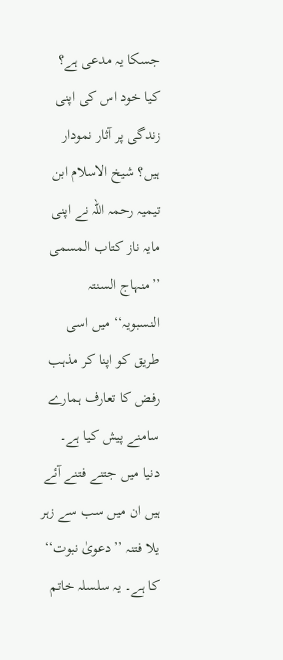جسکا یہ مدعی ہے؟ کیا خود اس کی اپنی زندگی پر آثار نمودار ہیں؟ شیخ الاسلام ابن تیمیہ رحمہ اللہ نے اپنی مایہ ناز کتاب المسمی ’’منہاج السنتہ النسبویہ‘‘ میں اسی طریق کو اپنا کر مذہب رفض کا تعارف ہمارے سامنے پیش کیا ہے۔
دنیا میں جتنے فتنے آئے ہیں ان میں سب سے زہر یلا فتنہ ’’دعویٰ نبوت‘‘ کا ہے۔ یہ سلسلہ خاتم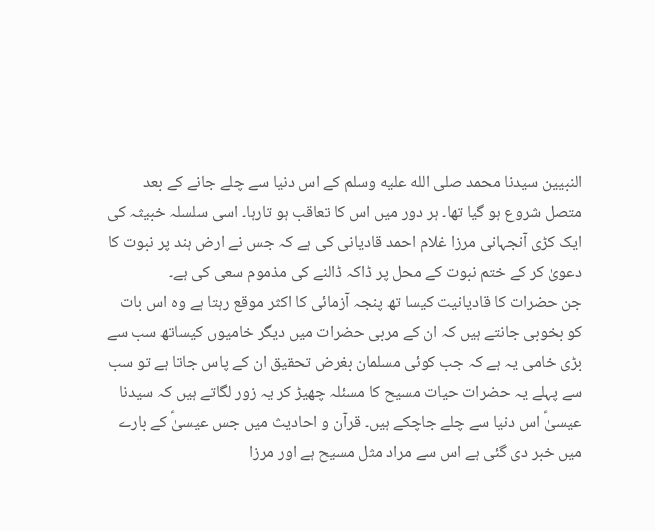النبیین سیدنا محمد صلى الله عليه وسلم کے اس دنیا سے چلے جانے کے بعد متصل شروع ہو گیا تھا۔ ہر دور میں اس کا تعاقب ہو تارہا۔ اسی سلسلہ خبیثہ کی ایک کڑی آنجہانی مرزا غلام احمد قادیانی کی ہے کہ جس نے ارض ہند پر نبوت کا دعویٰ کر کے ختم نبوت کے محل پر ڈاکہ ڈالنے کی مذموم سعی کی ہے۔
جن حضرات کا قادیانیت کیسا تھ پنجہ آزمائی کا اکثر موقع رہتا ہے وہ اس بات کو بخوبی جانتے ہیں کہ ان کے مربی حضرات میں دیگر خامیوں کیساتھ سب سے بڑی خامی یہ ہے کہ جب کوئی مسلمان بغرض تحقیق ان کے پاس جاتا ہے تو سب سے پہلے یہ حضرات حیات مسیح کا مسئلہ چھیڑ کر یہ زور لگاتے ہیں کہ سیدنا عیسیٰؑ اس دنیا سے چلے جاچکے ہیں۔ قرآن و احادیث میں جس عیسیٰؑ کے بارے میں خبر دی گئی ہے اس سے مراد مثل مسیح ہے اور مرزا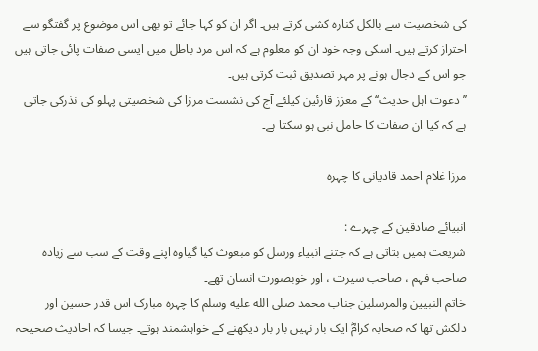کی شخصیت سے بالکل کنارہ کشی کرتے ہیں۔ اگر ان کو کہا جائے تو بھی اس موضوع پر گفتگو سے احتراز کرتے ہیں۔ اسکی وجہ خود ان کو معلوم ہے کہ اس مرد باطل میں ایسی صفات پائی جاتی ہیں جو اس کے دجال ہونے پر مہر تصدیق ثبت کرتی ہیں۔
’’دعوت اہل حدیث‘‘ کے معزز قارئین کیلئے آج کی نشست مرزا کی شخصیتی پہلو کی نذرکی جاتی ہے کہ کیا ان صفات کا حامل نبی ہو سکتا ہے۔

مرزا غلام احمد قادیانی کا چہرہ

انبیائے صادقین کے چہرے :
شریعت ہمیں بتاتی ہے کہ جتنے انبیاء ورسل کو مبعوث کیا گیاوہ اپنے وقت کے سب سے زیادہ صاحب فہم ، صاحب سیرت ، اور خوبصورت انسان تھے۔
خاتم النبيين والمرسلین جناب محمد صلى الله عليه وسلم کا چہرہ مبارک اس قدر حسین اور دلکش تھا کہ صحابہ کرامؓ ایک بار نہیں بار بار دیکھنے کے خواہشمند ہوتے۔ جیسا کہ احادیث صحیحہ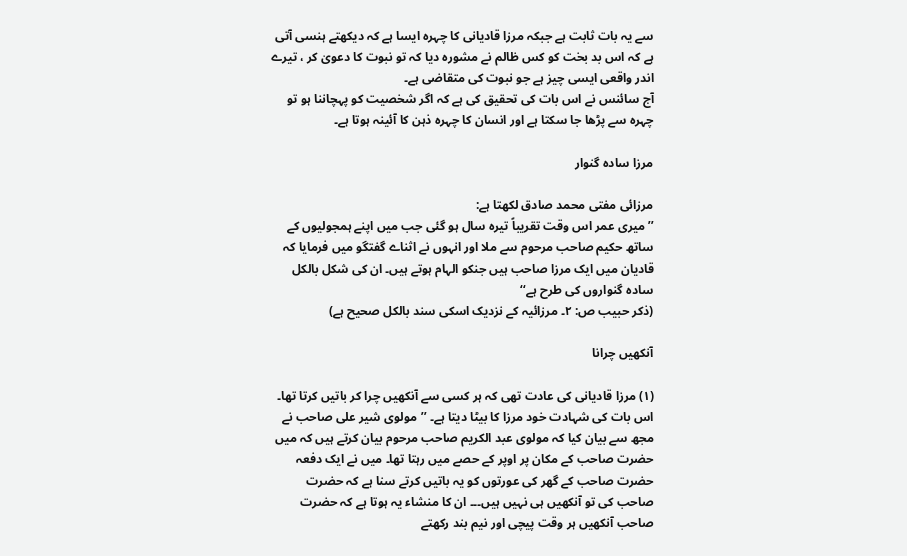سے یہ بات ثابت ہے جبکہ مرزا قادیانی کا چہرہ ایسا ہے کہ دیکھتے ہنسی آتی ہے کہ اس بد بخت کو کس ظالم نے مشورہ دیا کہ تو نبوت کا دعویٰ کر ، تیرے اندر واقعی ایسی چیز ہے جو نبوت کی متقاضی ہے۔
آج سائنس نے اس بات کی تحقیق کی ہے کہ اگر شخصیت کو پہچاننا ہو تو چہرہ سے پڑھا جا سکتا ہے اور انسان کا چہرہ ذہن کا آئینہ ہوتا ہے۔

مرزا ساده گنوار

مرزائی مفتی محمد صادق لکھتا ہے:
’’میری عمر اس وقت تقریباً تیرہ سال ہو گئی جب میں اپنے ہمجولیوں کے ساتھ حکیم صاحب مرحوم سے ملا اور انہوں نے اثناے گفتگو میں فرمایا کہ قادیان میں ایک مرزا صاحب ہیں جنکو الہام ہوتے ہیں۔ ان کی شکل بالکل سادہ گنواروں کی طرح ہے‘‘
(ذکر حبیب ص: ۲۔ مرزائیہ کے نزدیک اسکی سند بالکل صحیح ہے)

آنکھیں چرانا

(۱) مرزا قادیانی کی عادت تھی کہ ہر کسی سے آنکھیں چرا کر باتیں کرتا تھا۔ اس بات کی شہادت خود مرزا کا بیٹا دیتا ہے۔ ’’مولوی شیر علی صاحب نے مجھ سے بیان کیا کہ مولوی عبد الکریم صاحب مرحوم بیان کرتے ہیں کہ میں حضرت صاحب کے مکان پر اوپر کے حصے میں رہتا تھا۔ میں نے ایک دفعہ حضرت صاحب کے گھر کی عورتوں کو یہ باتیں کرتے سنا ہے کہ حضرت صاحب کی تو آنکھیں ہی نہیں ہیں۔۔۔ ان کا منشاء یہ ہوتا ہے کہ حضرت صاحب آنکھیں ہر وقت پیچی اور نیم بند رکھتے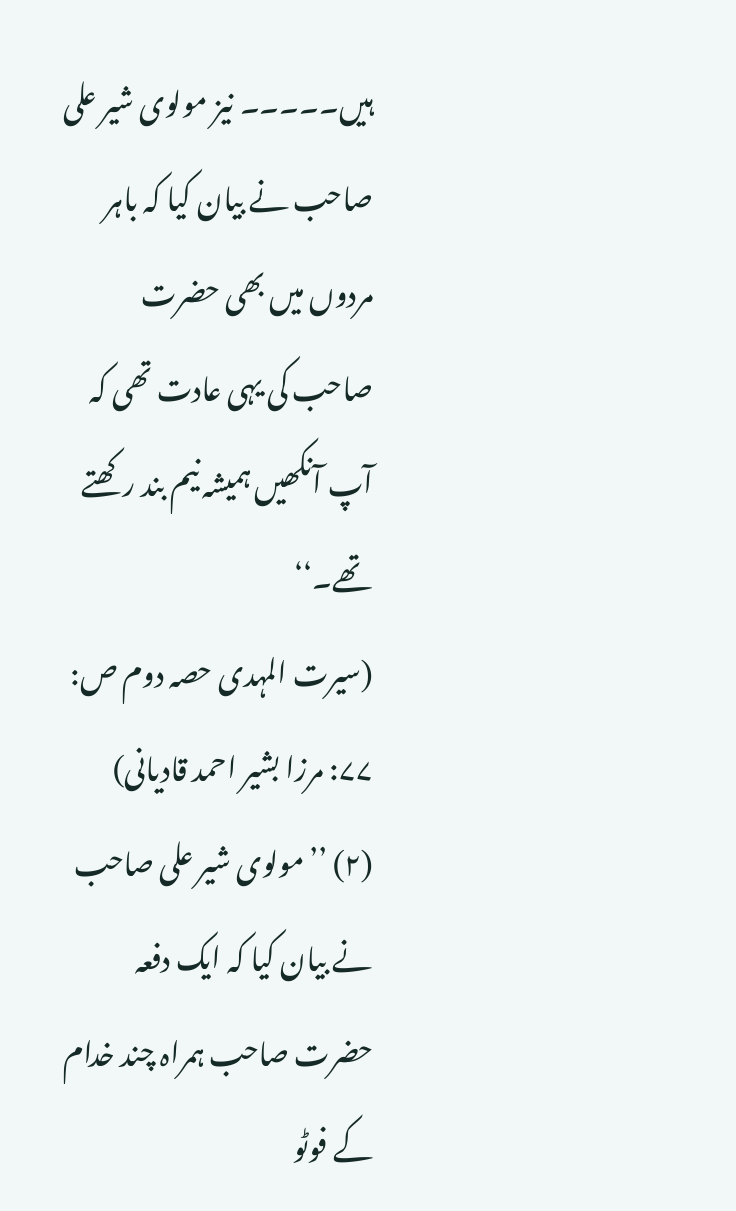ہیں۔۔۔۔۔ نیز مولوی شیر علی صاحب نے بیان کیا کہ باہر مردوں میں بھی حضرت صاحب کی یہی عادت تھی کہ آپ آنکھیں ہمیشہ نیم بند رکھتے تھے۔‘‘
(سیرت المہدی حصہ دوم ص: ۷۷: مرزا بشیر احمد قادیانی)
(۲) ’’مولوی شیر علی صاحب نے بیان کیا کہ ایک دفعہ حضرت صاحب ہمراہ چند خدام کے فوٹو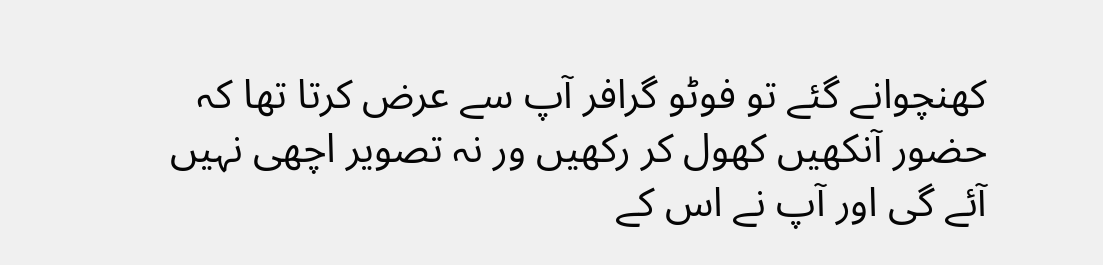کھنچوانے گئے تو فوٹو گرافر آپ سے عرض کرتا تھا کہ حضور آنکھیں کھول کر رکھیں ور نہ تصویر اچھی نہیں آئے گی اور آپ نے اس کے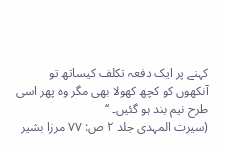کہنے پر ایک دفعہ تکلف کیساتھ تو آنکھوں کو کچھ کھولا بھی مگر وہ پھر اسی طرح نیم بند ہو گئیں۔ ‘‘
(سیرت المہدی جلد ۲ ص: ۷۷ مرزا بشیر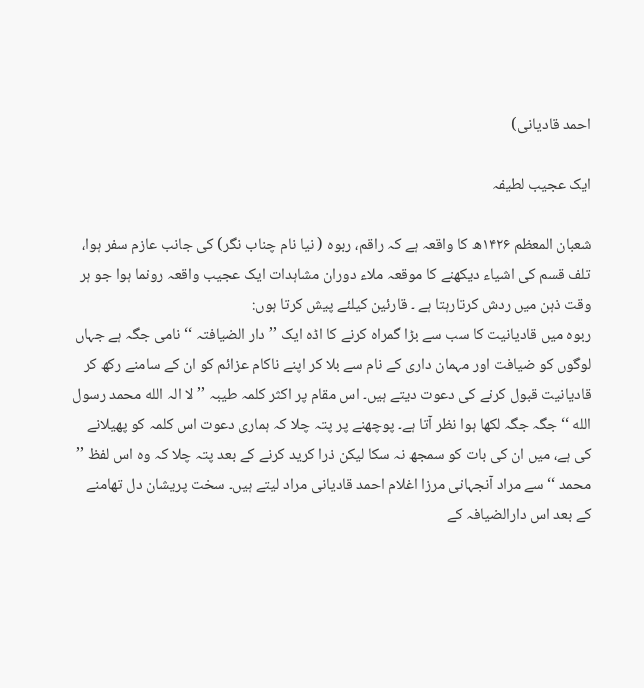احمد قادیانی)

ایک عجیب لطیفہ

شعبان المعظم ۱۴۲۶ھ کا واقعہ ہے کہ راقم، ربوہ ( نیا نام چناب نگر) کی جانب عازم سفر ہوا، تلف قسم کی اشیاء دیکھنے کا موقعہ ملاء دوران مشاہدات ایک عجیب واقعہ رونما ہوا جو ہر وقت ذہن میں ردش کرتارہتا ہے ۔ قارئین کیلئے پیش کرتا ہوں:
ربوہ میں قادیانیت کا سب سے بڑا گمراہ کرنے کا اڈہ ایک ’’دار الضیافتہ ‘‘ نامی جگہ ہے جہاں لوگوں کو ضیافت اور مہمان داری کے نام سے بلا کر اپنے ناکام عزائم کو ان کے سامنے رکھ کر قادیانیت قبول کرنے کی دعوت دیتے ہیں۔ اس مقام پر اکثر کلمہ طیبہ ’’لا الہ الله محمد رسول الله ‘‘ جگہ جگہ لکھا ہوا نظر آتا ہے۔ پوچھنے پر پتہ چلا کہ ہماری دعوت اس کلمہ کو پھیلانے کی ہے، میں ان کی بات کو سمجھ نہ سکا لیکن ذرا کرید کرنے کے بعد پتہ چلا کہ وہ اس لفظ ’’ محمد ‘‘ سے مراد آنجہانی مرزا اغلام احمد قادیانی مراد لیتے ہیں۔ سخت پریشان دل تھامنے کے بعد اس دارالضیافہ کے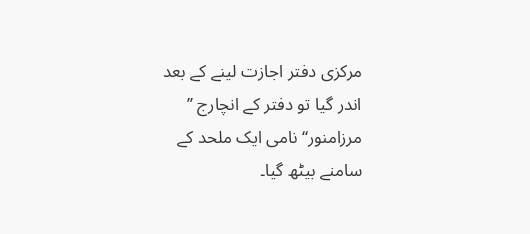مرکزی دفتر اجازت لینے کے بعد اندر گیا تو دفتر کے انچارج ’’ مرزامنور‘‘ نامی ایک ملحد کے سامنے بیٹھ گیا۔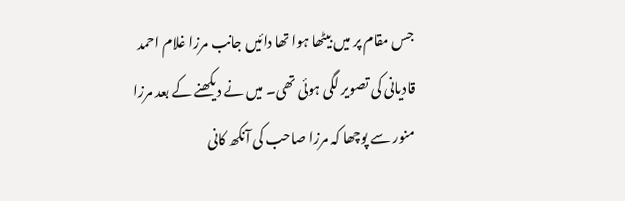جس مقام پر میں بیٹھا ہوا تھا دائیں جانب مرزا غلام احمد قادیانی کی تصویر لگی ہوئی تھی۔ میں نے دیکھنے کے بعد مرزا منور سے پوچھا کہ مرزا صاحب کی آنکھ کانی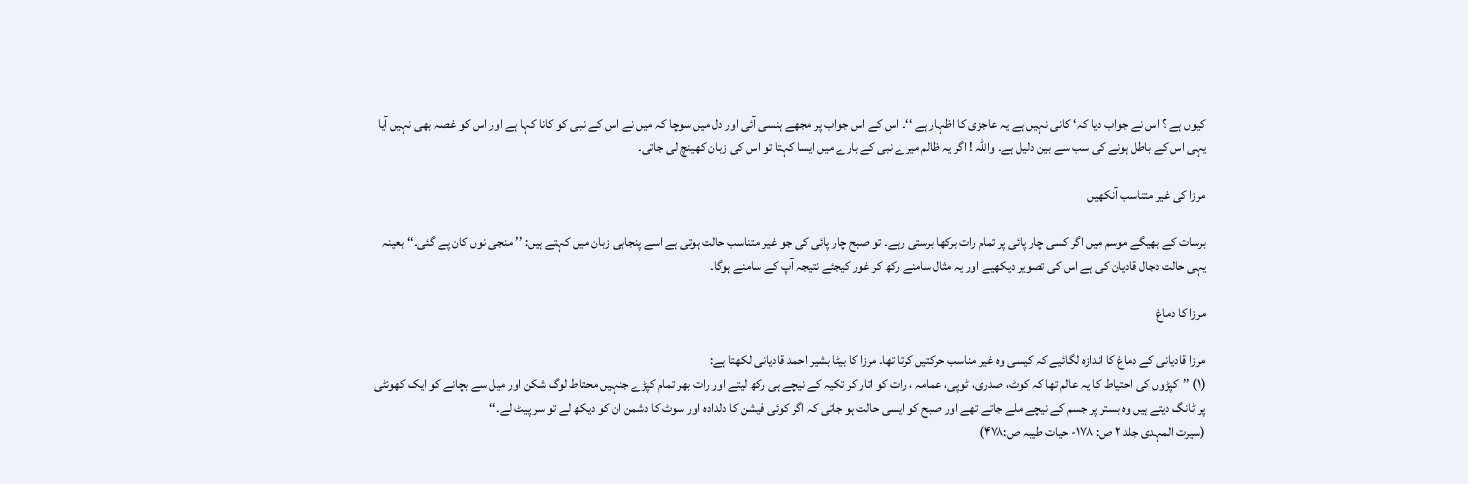کیوں ہے ؟ اس نے جواب دیا کہ‘ کانی نہیں ہے یہ عاجزی کا اظہار ہے ‘‘۔ اس کے اس جواب پر مجھے ہنسی آئی اور دل میں سوچا کہ میں نے اس کے نبی کو کانا کہا ہے اور اس کو غصہ بھی نہیں آیا یہی اس کے باطل ہونے کی سب سے بین دلیل ہے۔ واللہ ! اگر یہ ظالم میرے نبی کے بارے میں ایسا کہتا تو اس کی زبان کھینچ لی جاتی۔

مرزا کی غیر متناسب آنکھیں

برسات کے بھیگے موسم میں اگر کسی چار پائی پر تمام رات برکھا برستی رہے۔ تو صبح چار پائی کی جو غیر متناسب حالت ہوتی ہے اسے پنجابی زبان میں کہتے ہیں: ’’ منجی نوں کان پے گئی۔‘‘ بعینہ یہی حالت دجال قادیان کی ہے اس کی تصویر دیکھیے اور یہ مثال سامنے رکھ کر غور کیجئے نتیجہ آپ کے سامنے ہوگا۔

مرزا کا دماغ

مرزا قادیانی کے دماغ کا اندازہ لگائیے کہ کیسی وہ غیر مناسب حرکتیں کرتا تھا۔ مرزا کا بیٹا بشیر احمد قادیانی لکھتا ہے:
(۱) ’’کپڑوں کی احتیاط کا یہ عالم تھا کہ کوٹ، صدری، ٹوپی، عمامہ ، رات کو اتار کر تکیہ کے نیچے ہی رکھ لیتے اور رات بھر تمام کپڑے جنہیں محتاط لوگ شکن اور میل سے بچانے کو ایک کھونٹی پر ٹانگ دیتے ہیں وہ بستر پر جسم کے نیچے ملے جاتے تھے اور صبح کو ایسی حالت ہو جاتی کہ اگر کوئی فیشن کا دلدادہ اور سوٹ کا دشمن ان کو دیکھ لے تو سر پیٹ لے۔‘‘
(سیرت المہدی جلد ۲ ص: ۱۷۸- حیات طیبہ ص:۴۷۸)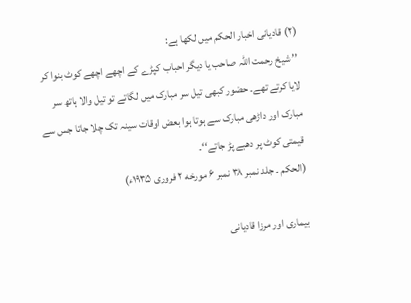(۲) قادیانی اخبار الحکم میں لکھا ہے:
’’ شیخ رحمت اللہ صاحب یا دیگر احباب کپڑے کے اچھے اچھے کوٹ بنوا کر لایا کرتے تھے۔ حضور کبھی تیل سر مبارک میں لگاتے تو تیل والا ہاتھ سر مبارک اور داڑھی مبارک سے ہوتا ہوا بعض اوقات سینہ تک چلا جاتا جس سے قیمتی کوٹ پر دھبے پڑ جاتے‘‘۔
(الحکم ۔ جلد نمبر ۳۸ نمبر ۶ مورخه ۲ فروری ۱۹۳۵ء)

بیماری اور مرزا قادیانی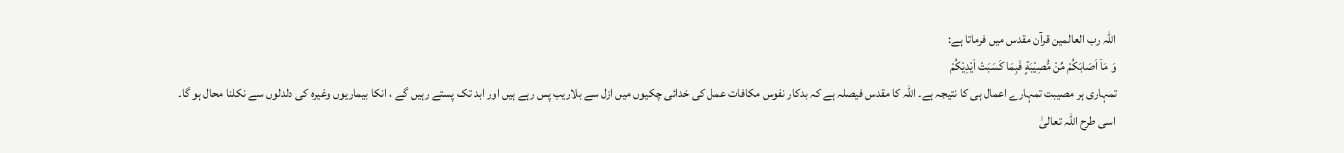اللہ رب العالمین قرآن مقدس میں فرماتا ہے:
وَ مَاۤ اَصَابَكُمْ مِّنْ مُّصِیْبَةٍ فَبِمَا كَسَبَتْ اَیْدِیْكُمْ
تمہاری ہر مصیبت تمہارے اعمال ہی کا نتیجہ ہے۔ اللہ کا مقدس فیصلہ ہے کہ بدکار نفوس مکافات عمل کی خدائی چکیوں میں ازل سے بلاریب پس رہے ہیں اور ابد تک پستے رہیں گے ، انکا بیماریوں وغیرہ کی دلدلوں سے نکلنا محال ہو گا۔
اسی طرح اللہ تعالیٰ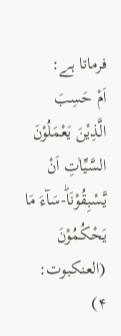فرماتا ہے:
اَمْ حَسِبَ الَّذِیْنَ یَعْمَلُوْنَ السَّیِّاٰتِ اَنْ یَّسْبِقُوْنَاؕ-سَآءَ مَا یَحْكُمُوْنَ (العنکبوت: ۴)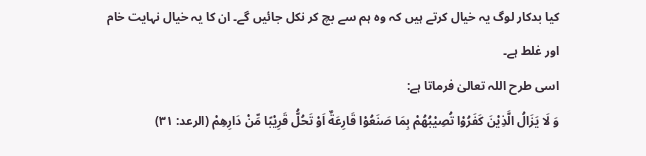کیا بدکار لوگ یہ خیال کرتے ہیں کہ وہ ہم سے بچ کر نکل جائیں گے۔ ان کا یہ خیال نہایت خام اور غلط ہے۔
اسی طرح اللہ تعالیٰ فرماتا ہے:
وَ لَا یَزَالُ الَّذِیْنَ كَفَرُوْا تُصِیْبُهُمْ بِمَا صَنَعُوْا قَارِعَةٌ اَوْ تَحُلُّ قَرِیْبًا مِّنْ دَارِهِمْ (الرعد: ۳۱)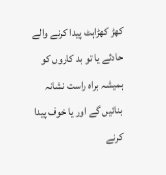کھڑ کھڑاہٹ پیدا کرنے والے حادثے یا تو بد کاروں کو ہمیشہ براہ راست نشانہ بنائیں گے اور یا خوف پیدا کرنے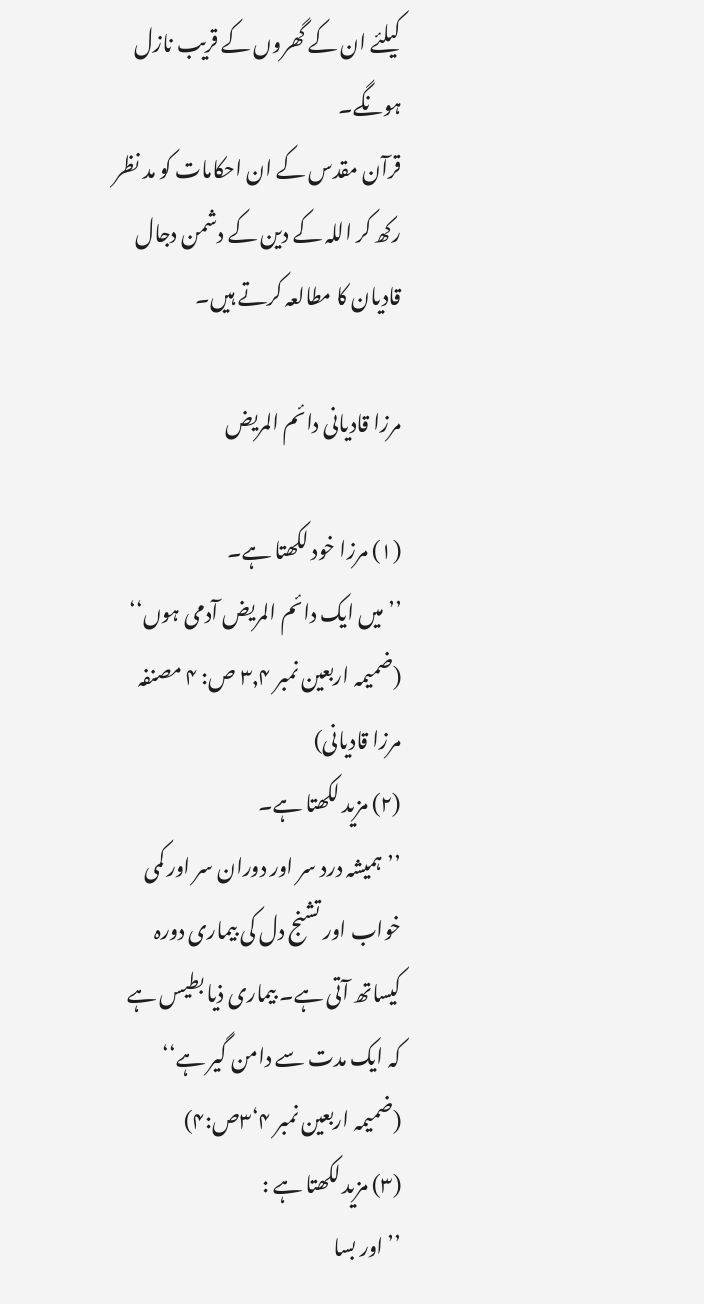کیلئے ان کے گھروں کے قریب نازل ہونگے۔
قرآن مقدس کے ان احکامات کو مد نظر رکھ کر اللہ کے دین کے دشمن دجال قادیان کا مطالعہ کرتے ہیں۔

مرزا قادیانی دائم المريض

(۱) مرزا خود لکھتا ہے۔
’’ میں ایک دائم المریض آدمی ہوں‘‘
(ضمیمہ اربعین نمبر ۳٫۴ ص: ۴ مصنفہ مرزا قادیانی)
(۲) مزید لکھتا ہے۔
’’ہمیشہ درد سر اور دوران سر اور کمی خواب اور تشنج دل کی بیماری دورہ کیساتھ آتی ہے۔ بیماری ذیا بطیس ہے کہ ایک مدت سے دامن گیر ہے‘‘
(ضمیمہ اربعین نمبر ۴‘۳ص:۴)
(۳) مزید لکھتا ہے :
’’ اور بسا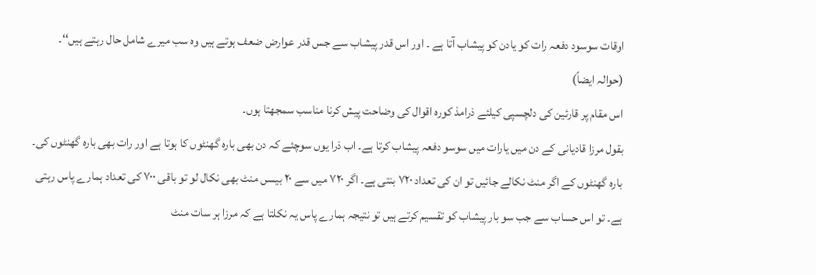اوقات سوسود دفعہ رات کو یادن کو پیشاب آتا ہے ۔ اور اس قدر پیشاب سے جس قدر عوارض ضعف ہوتے ہیں وہ سب میرے شامل حال رہتے ہیں‘‘۔ (حوالہ ایضاً)
اس مقام پر قارئین کی دلچسپی کیلئے ذرامذ کورہ اقوال کی وضاحت پیش کرنا مناسب سمجھتا ہوں۔
بقول مرزا قادیانی کے دن میں یارات میں سوسو دفعہ پیشاب کرتا ہے۔ اب ذرا یوں سوچئے کہ دن بھی بارہ گھنٹوں کا ہوتا ہے اور رات بھی بارہ گھنٹوں کی۔ بارہ گھنٹوں کے اگر منٹ نکالے جائیں تو ان کی تعداد ۷۲۰ بنتی ہے۔ اگر ۷۲۰ میں سے ۲۰ بیسں منٹ بھی نکال لو تو باقی ۷۰۰ کی تعداد ہمارے پاس رہتی ہے۔ تو اس حساب سے جب سو بار پیشاب کو تقسیم کرتے ہیں تو نتیجہ ہمارے پاس یہ نکلتا ہے کہ مرزا ہر سات منٹ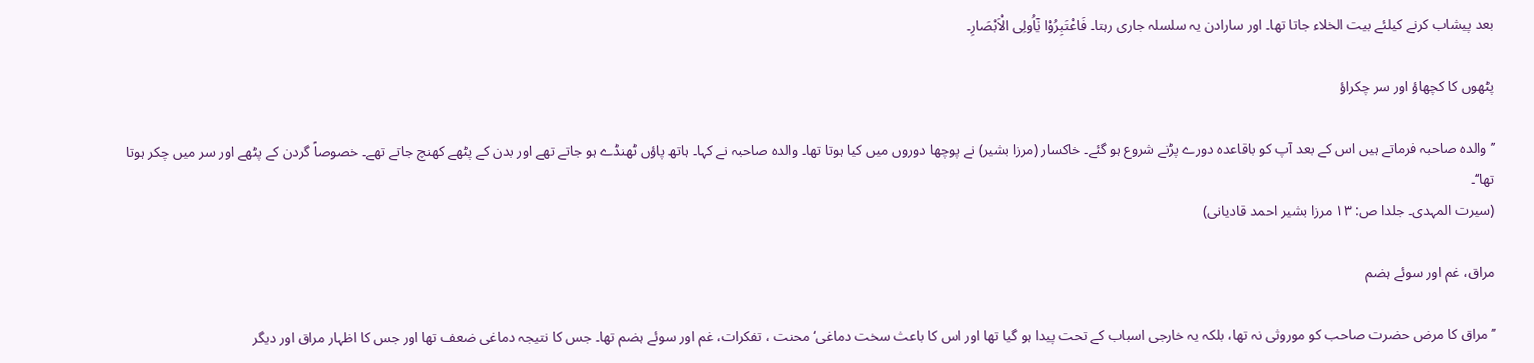بعد پیشاب کرنے کیلئے بیت الخلاء جاتا تھا۔ اور سارادن یہ سلسلہ جاری رہتا۔ فَاعْتَبِرُوْا یٰۤاُولِی الْاَبْصَارِ۔

پٹھوں کا کچھاؤ اور سر چکراؤ

’’والدہ صاحبہ فرماتے ہیں اس کے بعد آپ کو باقاعدہ دورے پڑنے شروع ہو گئے۔ خاکسار (مرزا بشیر) نے پوچھا دوروں میں کیا ہوتا تھا۔ والدہ صاحبہ نے کہا۔ ہاتھ پاؤں ٹھنڈے ہو جاتے تھے اور بدن کے پٹھے کھنچ جاتے تھے۔ خصوصاً گردن کے پٹھے اور سر میں چکر ہوتا تھا‘‘۔
(سیرت المہدی۔ جلدا ص: ۱۳ مرزا بشیر احمد قادیانی)

مراق، غم اور سوئے ہضم

’’مراق کا مرض حضرت صاحب کو موروثی نہ تھا، بلکہ یہ خارجی اسباب کے تحت پیدا ہو گیا تھا اور اس کا باعث سخت دماغی‘ محنت ، تفکرات، غم اور سوئے ہضم تھا۔ جس کا نتیجہ دماغی ضعف تھا اور جس کا اظہار مراق اور دیگر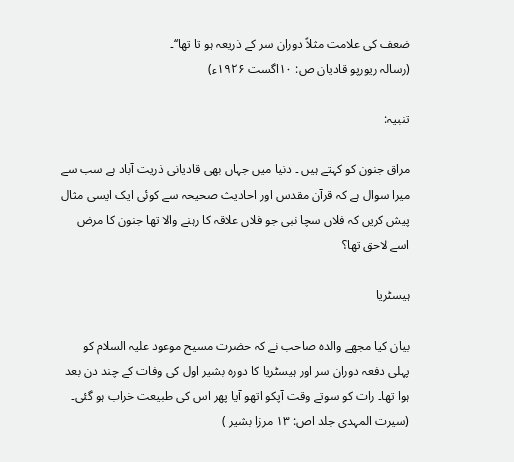ضعف کی علامت مثلاً دوران سر کے ذریعہ ہو تا تھا‘‘۔
(رسالہ ریورپو قادیان ص: ۱۰اگست ۱۹۲۶ء)

تنبیہ:

مراق جنون کو کہتے ہیں ۔ دنیا میں جہاں بھی قادیانی ذریت آباد ہے سب سے میرا سوال ہے کہ قرآن مقدس اور احادیث صحیحہ سے کوئی ایک ایسی مثال پیش کریں کہ فلاں سچا نبی جو فلاں علاقہ کا رہنے والا تھا جنون کا مرض اسے لاحق تھا؟

ہیسٹریا

بیان کیا مجھے والدہ صاحب نے کہ حضرت مسیح موعود علیہ السلام کو پہلی دفعہ دوران سر اور ہیسٹریا کا دورہ بشیر اول کی وفات کے چند دن بعد ہوا تھا۔ رات کو سوتے وقت آپکو اتھو آیا پھر اس کی طبیعت خراب ہو گئی۔
(سیرت المہدی جلد اص: ۱۳ مرزا بشیر )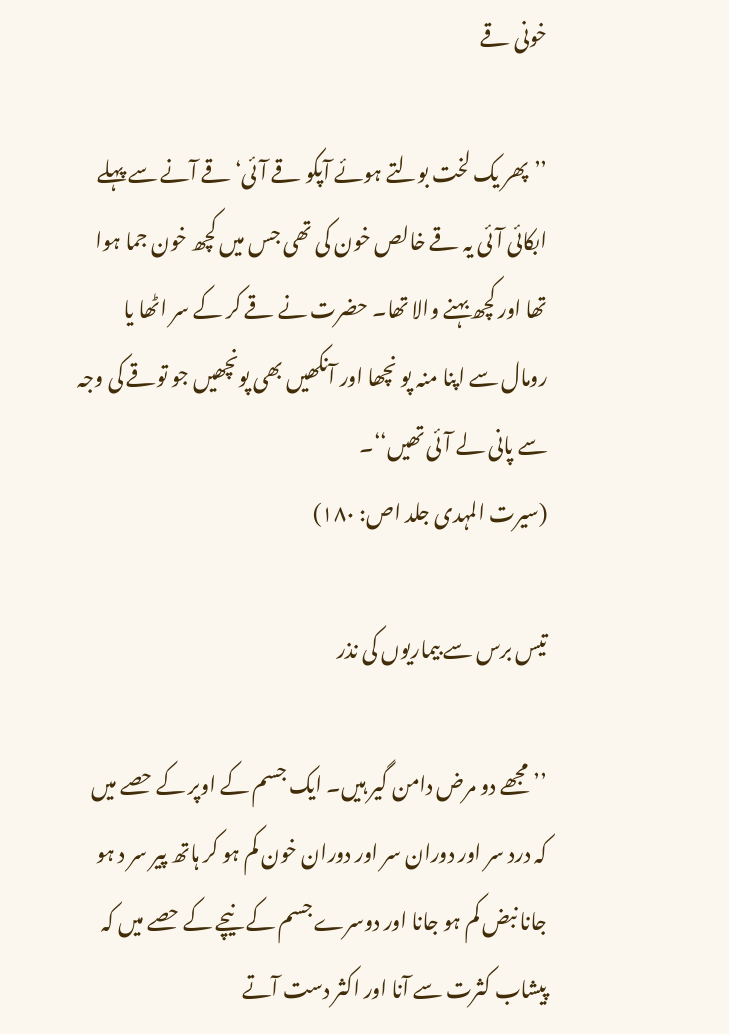خونی قے

’’پھر یک لخت بولتے ہوئے آپکو قے آئی‘ قے آنے سے پہلے ابکائی آئی یہ قے خالص خون کی تھی جس میں کچھ خون جما ہوا تھا اور کچھ بہنے والا تھا۔ حضرت نے قے کر کے سر اٹھا یا رومال سے اپنا منہ پو نچھا اور آنکھیں بھی پونچھیں جو توقے کی وجہ سے پانی لے آئی تھیں‘‘۔
(سیرت المہدی جلد اص: ۱۸۰)

تیس برس سے بیماریوں کی نذر

’’ مجھے دو مرض دامن گیر ہیں۔ ایک جسم کے اوپر کے حصے میں کہ درد سر اور دوران سر اور دوران خون کم ہو کر ہاتھ پیر سر د ہو جانا نبض کم ہو جانا اور دوسرے جسم کے نیچے کے حصے میں کہ پیشاب کثرت سے آنا اور اکثر دست آتے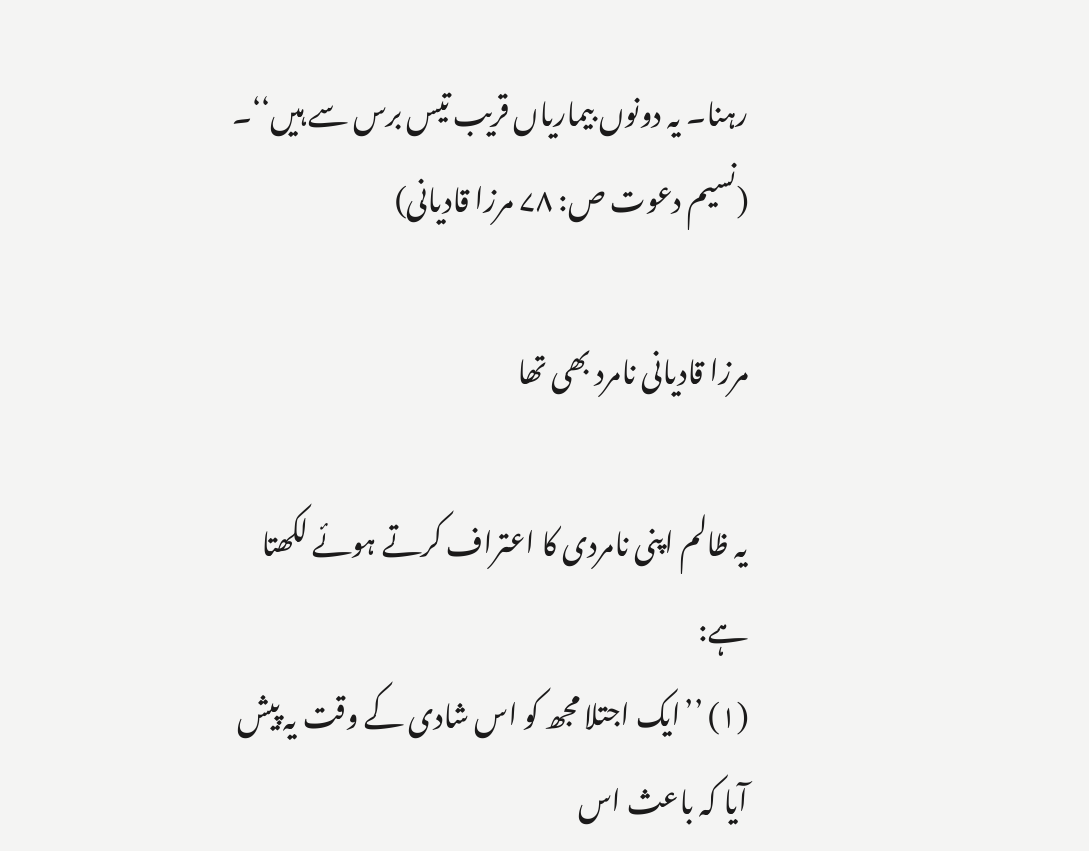رہنا۔ یہ دونوں بیماریاں قریب تیس برس سے ہیں‘‘۔
(نسیم دعوت ص: ۷۸ مرزا قادیانی)

مرزا قادیانی نامرد بھی تھا

یہ ظالم اپنی نامردی کا اعتراف کرتے ہوئے لکھتا ہے:
(۱) ’’ایک اجتلا مجھ کو اس شادی کے وقت یہ پیش آیا کہ باعث اس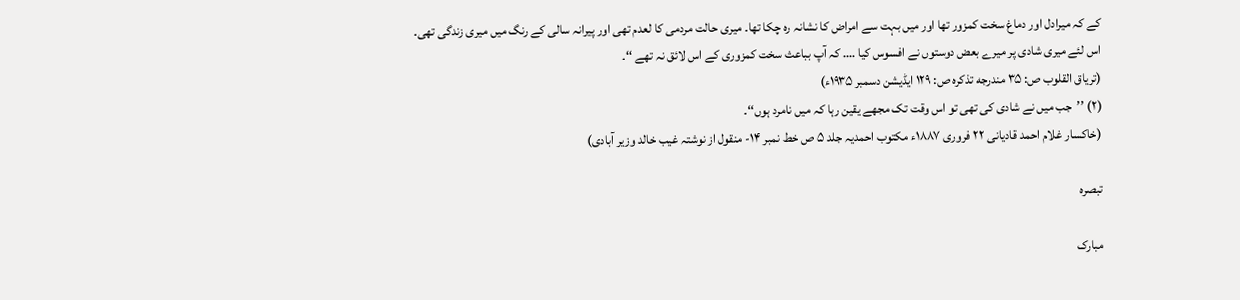کے کہ میرادل اور دماغ سخت کمزور تھا اور میں بہت سے امراض کا نشانہ رہ چکا تھا۔ میری حالت مردمی کا لعدم تھی اور پیرانہ سالی کے رنگ میں میری زندگی تھی۔ اس لئے میری شادی پر میرے بعض دوستوں نے افسوس کیا …. کہ آپ بباعث سخت کمزوری کے اس لائق نہ تھے ‘‘۔
(تریاق القلوب ص: ۳۵ مندرجه تذکرہ ص: ۱۲۹ ایڈیشن دسمبر ۱۹۳۵ء)
(۲) ’’جب میں نے شادی کی تھی تو اس وقت تک مجھے یقین رہا کہ میں نامرد ہوں‘‘۔
(خاکسار غلام احمد قادیانی ۲۲ فروری ۱۸۸۷ء مکتوب احمدیہ جلد ۵ ص خط نمبر ۱۴- منقول از نوشتہ غیب خالد وزیر آبادی)

تبصره

مبارک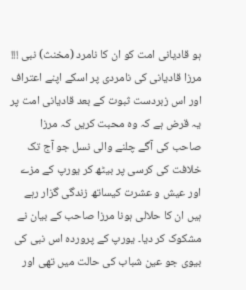ہو قادیانی امت کو ان کا نامرد (مخنث) نبی !!! مرزا قادیانی کی نامردی پر اسکے اپنے اعتراف اور اس زبردست ثبوت کے بعد قادیانی امت پر یہ قرض ہے کہ وہ محبت کریں کہ مرزا صاحب کی آگے چلنے والی نسل جو آج تک خلافت کی کرسی پر بیٹھ کر یورپ کے مزے اور عیش و عشرت کیساتھ زندگی گزار رہے ہیں ان کا حلالی ہونا مرزا صاحب کے بیان نے مشکوک کر دیا۔ یورپ کے پروردہ اس نبی کی بیوی جو عین شباب کی حالت میں تھی اور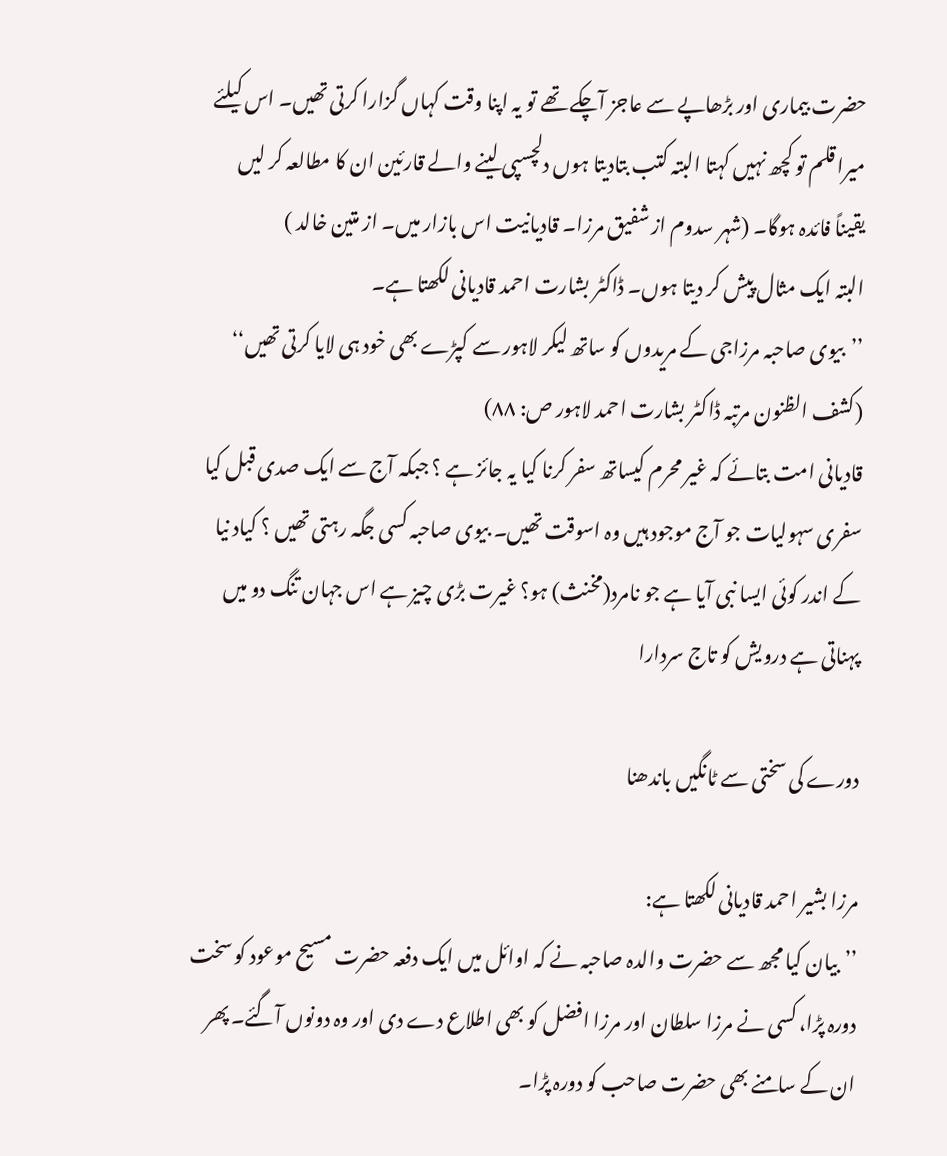حضرت بیماری اور بڑھاپے سے عاجز آچکے تھے تو یہ اپنا وقت کہاں گزارا کرتی تھیں۔ اس کیلئے میرا قلم تو کچھ نہیں کہتا البتہ کتب بتادیتا ہوں دلچسپی لینے والے قارئین ان کا مطالعہ کر لیں یقیناً فائدہ ہوگا۔ (شہر سدوم از شفیق مرزا۔ قادیانیت اس بازار میں۔ از متین خالد )
البتہ ایک مثال پیش کر دیتا ہوں۔ ڈاکٹر بشارت احمد قادیانی لکھتا ہے۔
’’بیوی صاحبہ مرزاجی کے مریدوں کو ساتھ لیکر لاہور سے کپڑے بھی خود ہی لایا کرتی تھیں‘‘
(کشف الظنون مرتبہ ڈاکٹر بشارت احمد لاہور ص: ۸۸)
قادیانی امت بتائے کہ غیر محرم کیساتھ سفر کرنا کیا یہ جائز ہے ؟ جبکہ آج سے ایک صدی قبل کیا سفری سہولیات جو آج موجود ہیں وہ اسوقت تھیں۔ بیوی صاحبہ کسی جگہ رہتی تھیں ؟ کیاد نیا کے اندر کوئی ایسا نبی آیا ہے جو نامرد(مخنث) ہو؟ غیرت بڑی چیز ہے اس جہان تنگ دو میں پہناتی ہے درویش کو تاج سردارا

دورے کی سختی سے ٹانگیں باندھنا

مرزا بشیر احمد قادیانی لکھتا ہے:
’’بیان کیا مجھ سے حضرت والدہ صاحبہ نے کہ اوائل میں ایک دفعہ حضرت مسیح موعود کو سخت دورہ پڑا، کسی نے مرزا سلطان اور مرزا افضل کو بھی اطلاع دے دی اور وہ دونوں آگئے۔ پھر ان کے سامنے بھی حضرت صاحب کو دورہ پڑا۔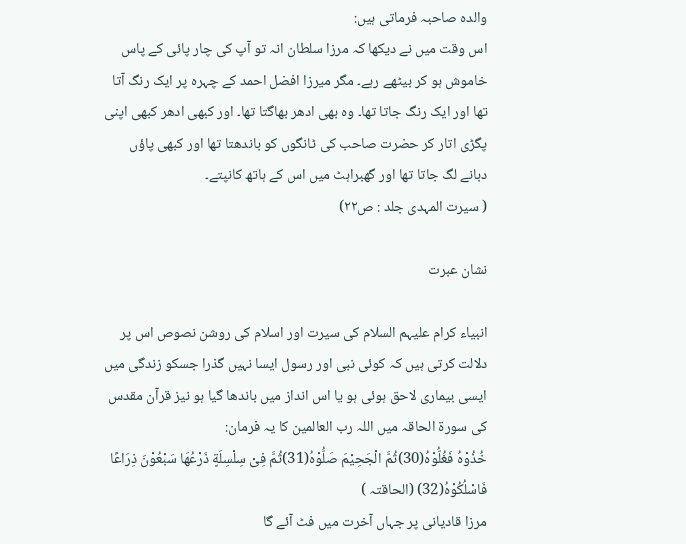والدہ صاحبہ فرماتی ہیں:
اس وقت میں نے دیکھا کہ مرزا سلطان انہ تو آپ کی چار پائی کے پاس خاموش ہو کر بیٹھے رہے۔ مگر میرزا افضل احمد کے چہرہ پر ایک رنگ آتا تھا اور ایک رنگ جاتا تھا۔ وہ بھی ادھر بھاگتا تھا۔ اور کبھی ادھر کبھی اپنی پگڑی اتار کر حضرت صاحب کی ٹانگوں کو باندھتا تھا اور کبھی پاؤں دبانے لگ جاتا تھا اور گھبراہٹ میں اس کے ہاتھ کانپتے۔
( سیرت المہدی جلد : ص۲۲)

نشان عبرت

انبیاء کرام علیہم السلام کی سیرت اور اسلام کی روشن نصوص اس پر دلالت کرتی ہیں کہ کوئی نبی اور رسول ایسا نہیں گذرا جسکو زندگی میں ایسی بیماری لاحق ہوئی ہو یا اس انداز میں باندھا گیا ہو نیز قرآن مقدس کی سورۃ الحاقہ میں اللہ رب العالمین کا یہ فرمان:
خُذُوْهُ فَغُلُّوْهُ(30)ثُمَّ الْجَحِیْمَ صَلُّوْهُ(31)ثُمَّ فِیْ سِلْسِلَةٍ ذَرْعُهَا سَبْعُوْنَ ذِرَاعًا فَاسْلُكُوْہُ(32) (الحاقتہ )
مرزا قادیانی پر جہاں آخرت میں فٹ آئے گا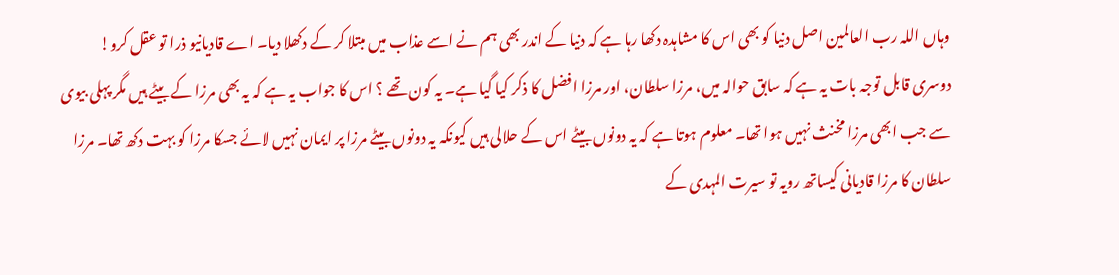وہاں اللہ رب العالمین اصل دنیا کو بھی اس کا مشاہدہ دکھا رہا ہے کہ دنیا کے اندر بھی ہم نے اسے عذاب میں مبتلا کر کے دکھلا دیا۔ اے قادیانیو ذرا تو عقل کرو!
دوسری قابل توجہ بات یہ ہے کہ سابق حوالہ میں، مرزا سلطان، اور مرزا افضل کا ذکر کیا گیا ہے۔ یہ کون تھے ؟ اس کا جواب یہ ہے کہ یہ بھی مرزا کے بیٹے ہیں مگر پہلی بیوی سے جب ابھی مرزا مخنث نہیں ہوا تھا۔ معلوم ہوتا ہے کہ یہ دونوں بیٹے اس کے حلالی ہیں کیونکہ یہ دونوں بیٹے مرزا پر ایمان نہیں لائے جسکا مرزا کو بہت دکھ تھا۔ مرزا سلطان کا مرزا قادیانی کیساتھ رویہ تو سیرت المہدی کے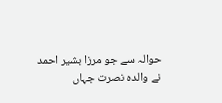حوالہ سے جو مرزا بشیر احمد نے والدہ نصرت جہاں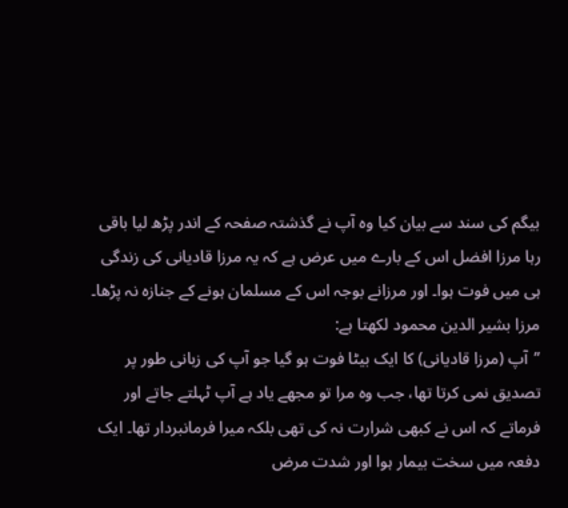بیگم کی سند سے بیان کیا وہ آپ نے گذشتہ صفحہ کے اندر پڑھ لیا باقی رہا مرزا افضل اس کے بارے میں عرض ہے کہ یہ مرزا قادیانی کی زندگی ہی میں فوت ہوا۔ اور مرزانے بوجہ اس کے مسلمان ہونے کے جنازہ نہ پڑھا۔ مرزا بشیر الدین محمود لکھتا ہے:
’’آپ (مرزا قادیانی) کا ایک بیٹا فوت ہو گیا جو آپ کی زبانی طور پر تصدیق نمی کرتا تھا، جب وہ مرا تو مجھے یاد ہے آپ ٹہلتے جاتے اور فرماتے کہ اس نے کبھی شرارت نہ کی تھی بلکہ میرا فرمانبردار تھا۔ ایک دفعہ میں سخت بیمار ہوا اور شدت مرض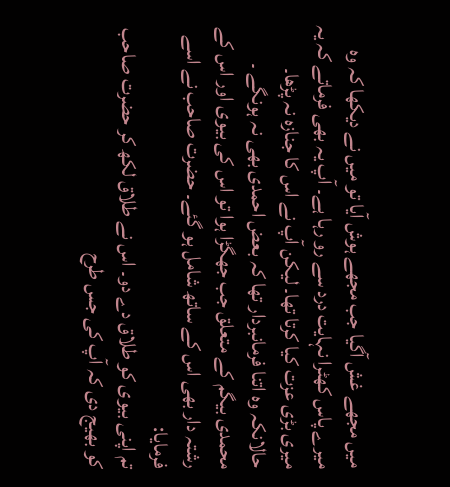میں مجھے غش آگیا جب مجھے ہوش آیا تو میں نے دیکھا کہ وہ میرے پاس کھٹرا نہایت درد سے رو رہا ہے۔ آپ یہ بھی فرماتے کہ یہ میری بڑی عزت کیا کرتا تھا۔ لیکن آپ نے اس کا جنازہ نہ پڑھا۔ حالانکہ وہ اتنا فرمانبردار تھا کہ بعض احمدی بھی نہ ہونگے ۔ محمدی بیگم کے متعلق جب جھگڑا ہوا تو اس کی بیوی اور اس کے رشتہ دار بھی اس کے ساتھ شامل ہو گئے۔ حضرت صاحب نے اسے فرمایا:
تم اپنی بیوی کو طلاق دے دو۔ اس نے طلاق لکھ کر حضرت صاحب کو بھیج دی کہ آپ کی جس طرح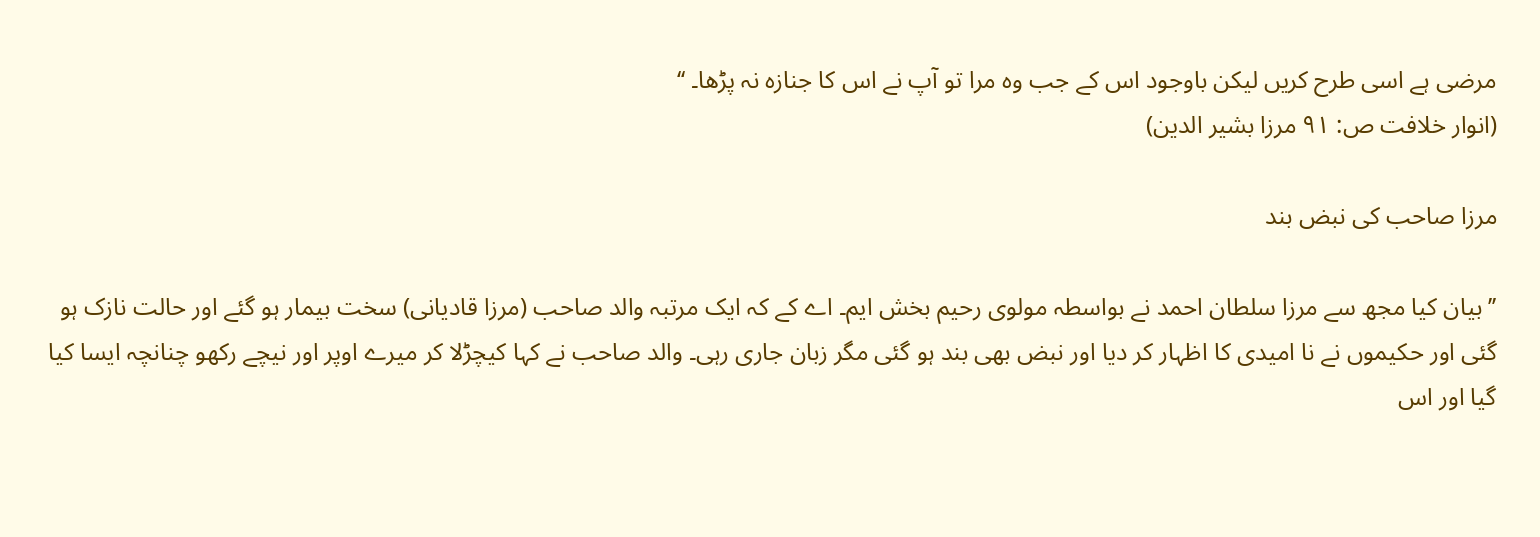مرضی ہے اسی طرح کریں لیکن باوجود اس کے جب وہ مرا تو آپ نے اس کا جنازہ نہ پڑھا۔ ‘‘
(انوار خلافت ص: ۹۱ مرزا بشیر الدین)

مرزا صاحب کی نبض بند

’’بیان کیا مجھ سے مرزا سلطان احمد نے بواسطہ مولوی رحیم بخش ایم۔ اے کے کہ ایک مرتبہ والد صاحب (مرزا قادیانی) سخت بیمار ہو گئے اور حالت نازک ہو گئی اور حکیموں نے نا امیدی کا اظہار کر دیا اور نبض بھی بند ہو گئی مگر زبان جاری رہی۔ والد صاحب نے کہا کیچڑلا کر میرے اوپر اور نیچے رکھو چنانچہ ایسا کیا گیا اور اس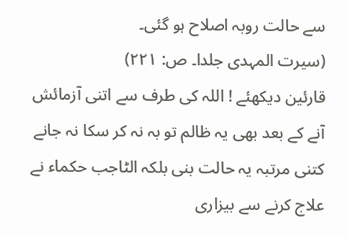سے حالت روبہ اصلاح ہو گئی۔
(سیرت المہدی جلدا۔ ص: ۲۲۱)
قارئین دیکھئے ! اللہ کی طرف سے اتنی آزمائش آنے کے بعد بھی یہ ظالم تو بہ نہ کر سکا نہ جانے کتنی مرتبہ یہ حالت بنی بلکہ الٹاجب حکماء نے علاج کرنے سے بیزاری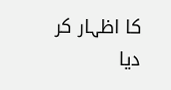کا اظہار کر دیا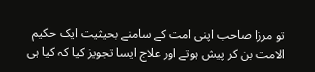تو مرزا صاحب اپنی امت کے سامنے بحیثیت ایک حکیم الامت بن کر پیش ہوتے اور علاج ایسا تجویز کیا کہ کیا ہی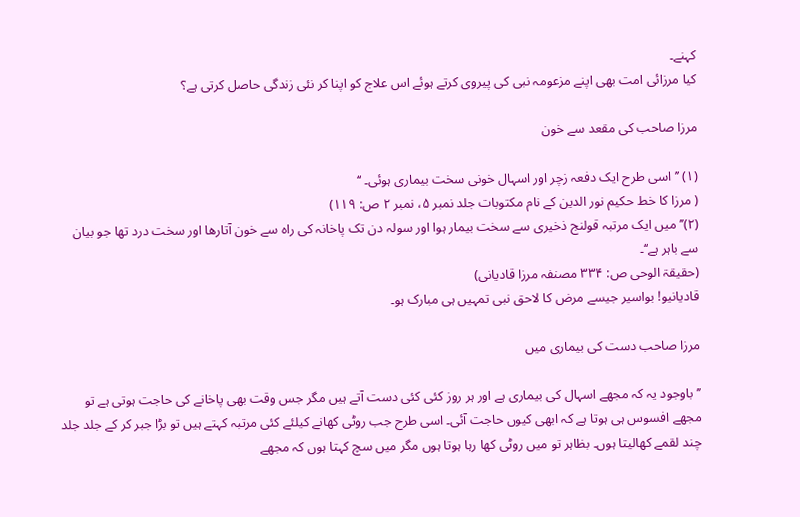کہنے۔
کیا مرزائی امت بھی اپنے مزعومہ نبی کی پیروی کرتے ہوئے اس علاج کو اپنا کر نئی زندگی حاصل کرتی ہے؟

مرزا صاحب کی مقعد سے خون

(۱) ’’اسی طرح ایک دفعہ زچر اور اسہال خونی سخت بیماری ہوئی۔ ‘‘
( مرزا کا خط حکیم نور الدین کے نام مکتوبات جلد نمبر ۵، نمبر ۲ ص: ۱۱۹)
(۲)’’ میں ایک مرتبہ قولنج ذخیری سے سخت بیمار ہوا اور سولہ دن تک پاخانہ کی راہ سے خون آتارها اور سخت درد تھا جو بیان سے باہر ہے‘‘۔
(حقیقۃ الوحی ص: ۳۳۴ مصنفہ مرزا قادیانی)
قادیانیو! بواسیر جیسے مرض کا لاحق نبی تمہیں ہی مبارک ہو۔

مرزا صاحب دست کی بیماری میں

’’ باوجود یہ کہ مجھے اسہال کی بیماری ہے اور ہر روز کئی کئی دست آتے ہیں مگر جس وقت بھی پاخانے کی حاجت ہوتی ہے تو مجھے افسوس ہی ہوتا ہے کہ ابھی کیوں حاجت آئی۔ اسی طرح جب روٹی کھانے کیلئے کئی مرتبہ کہتے ہیں تو بڑا جبر کر کے جلد جلد چند لقمے کھالیتا ہوں۔ بظاہر تو میں روٹی کھا رہا ہوتا ہوں مگر میں سچ کہتا ہوں کہ مجھے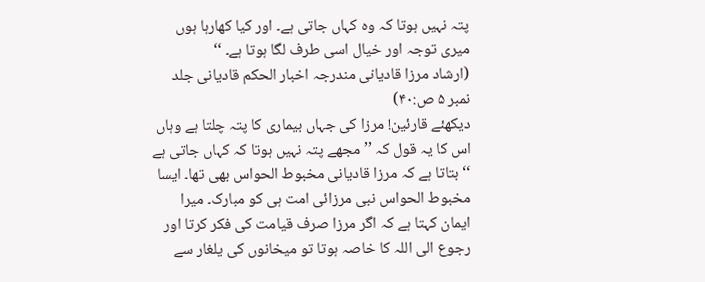پتہ نہیں ہوتا کہ وہ کہاں جاتی ہے۔ اور کیا کھارہا ہوں میری توجہ اور خیال اسی طرف لگا ہوتا ہے۔ ‘‘
(ارشاد مرزا قادیانی مندرجہ اخبار الحکم قادیانی جلد نمبر ۵ ص:۴۰)
دیکھئے قارئین! مرزا کی جہاں بیماری کا پتہ چلتا ہے وہاں اس کا یہ قول کہ ’’ مجھے پتہ نہیں ہوتا کہ کہاں جاتی ہے ‘‘ بتاتا ہے کہ مرزا قادیانی مخبوط الحواس بھی تھا۔ ایسا مخبوط الحواس نبی مرزائی امت ہی کو مبارک۔ میرا ایمان کہتا ہے کہ اگر مرزا صرف قیامت کی فکر کرتا اور رجوع الی اللہ کا خاصہ ہوتا تو میخانوں کی یلغار سے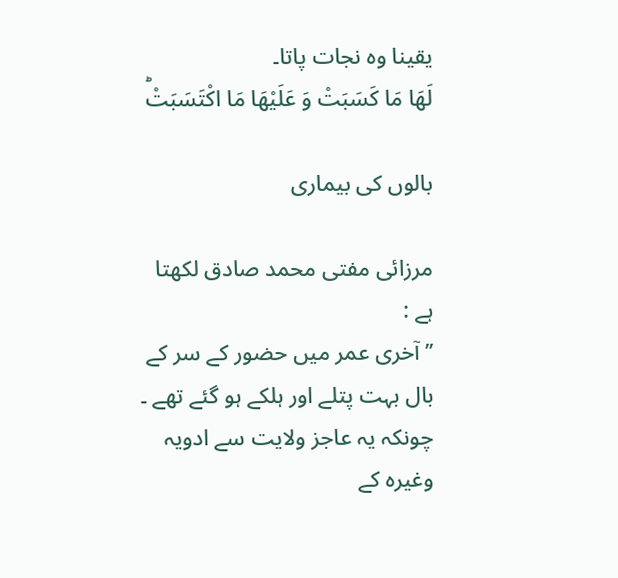یقینا وہ نجات پاتا۔
لَهَا مَا كَسَبَتْ وَ عَلَیْهَا مَا اكْتَسَبَتْؕ

بالوں کی بیماری

مرزائی مفتی محمد صادق لکھتا ہے :
’’آخری عمر میں حضور کے سر کے بال بہت پتلے اور ہلکے ہو گئے تھے ۔ چونکہ یہ عاجز ولایت سے ادویہ وغیرہ کے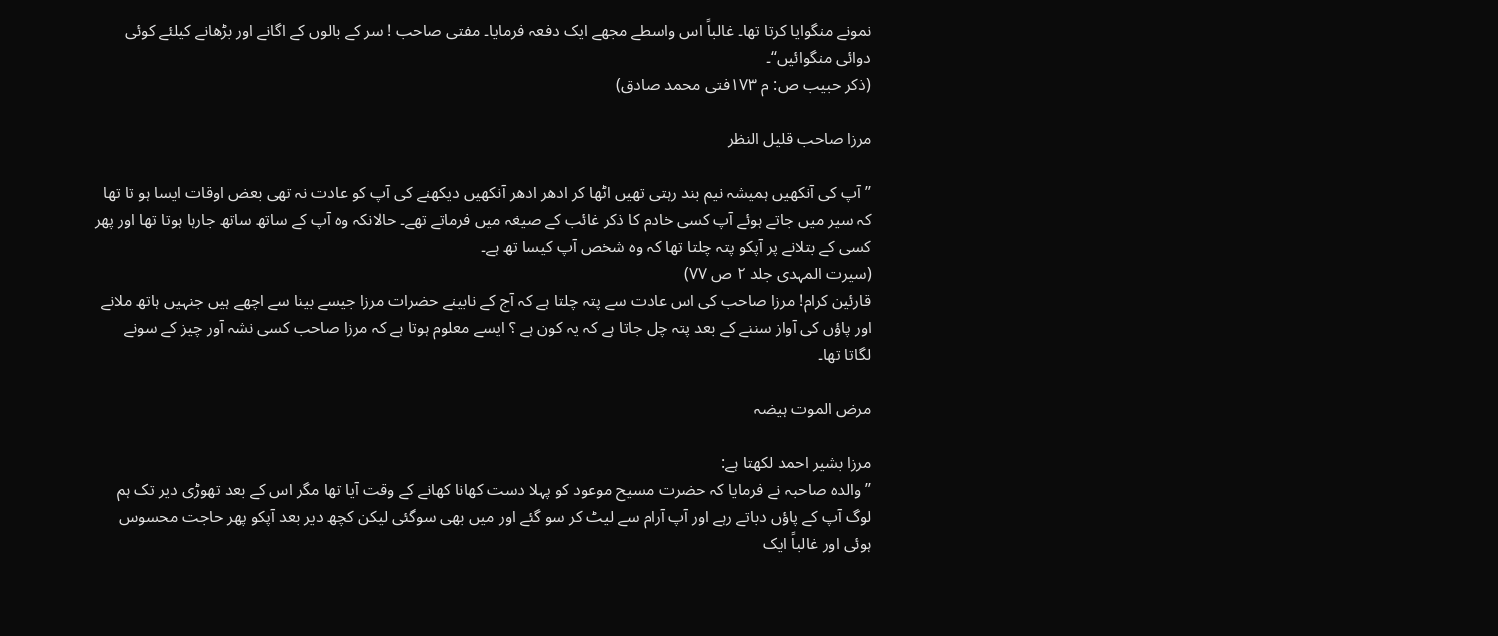نمونے منگوایا کرتا تھا۔ غالباً اس واسطے مجھے ایک دفعہ فرمایا۔ مفتی صاحب ! سر کے بالوں کے اگانے اور بڑھانے کیلئے کوئی دوائی منگوائیں‘‘۔
(ذکر حبیب ص: م ۱۷۳فتی محمد صادق)

مرزا صاحب قليل النظر

’’آپ کی آنکھیں ہمیشہ نیم بند رہتی تھیں اٹھا کر ادھر ادھر آنکھیں دیکھنے کی آپ کو عادت نہ تھی بعض اوقات ایسا ہو تا تھا کہ سیر میں جاتے ہوئے آپ کسی خادم کا ذکر غائب کے صیغہ میں فرماتے تھے۔ حالانکہ وہ آپ کے ساتھ ساتھ جارہا ہوتا تھا اور پھر کسی کے بتلانے پر آپکو پتہ چلتا تھا کہ وہ شخص آپ کیسا تھ ہے۔
(سیرت المہدی جلد ۲ ص ۷۷)
قارئین کرام! مرزا صاحب کی اس عادت سے پتہ چلتا ہے کہ آج کے نابینے حضرات مرزا جیسے بینا سے اچھے ہیں جنہیں ہاتھ ملانے اور پاؤں کی آواز سننے کے بعد پتہ چل جاتا ہے کہ یہ کون ہے ؟ ایسے معلوم ہوتا ہے کہ مرزا صاحب کسی نشہ آور چیز کے سونے لگاتا تھا۔

مرض الموت ہیضہ

مرزا بشیر احمد لکھتا ہے:
’’والدہ صاحبہ نے فرمایا کہ حضرت مسیح موعود کو پہلا دست کھانا کھانے کے وقت آیا تھا مگر اس کے بعد تھوڑی دیر تک ہم لوگ آپ کے پاؤں دباتے رہے اور آپ آرام سے لیٹ کر سو گئے اور میں بھی سوگئی لیکن کچھ دیر بعد آپکو پھر حاجت محسوس ہوئی اور غالباً ایک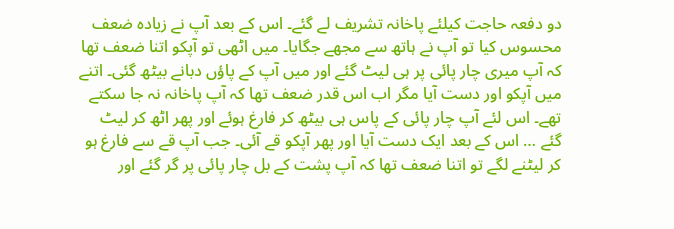دو دفعہ حاجت کیلئے پاخانہ تشریف لے گئے۔ اس کے بعد آپ نے زیادہ ضعف محسوس کیا تو آپ نے ہاتھ سے مجھے جگایا۔ میں اٹھی تو آپکو اتنا ضعف تھا کہ آپ میری چار پائی پر ہی لیٹ گئے اور میں آپ کے پاؤں دبانے بیٹھ گئی۔ اتنے میں آپکو اور دست آیا مگر اب اس قدر ضعف تھا کہ آپ پاخانہ نہ جا سکتے تھے۔ اس لئے آپ چار پائی کے پاس ہی بیٹھ کر فارغ ہوئے اور پھر اٹھ کر لیٹ گئے … اس کے بعد ایک دست آیا اور پھر آپکو قے آئی۔ جب آپ قے سے فارغ ہو کر لیٹنے لگے تو اتنا ضعف تھا کہ آپ پشت کے بل چار پائی پر گر گئے اور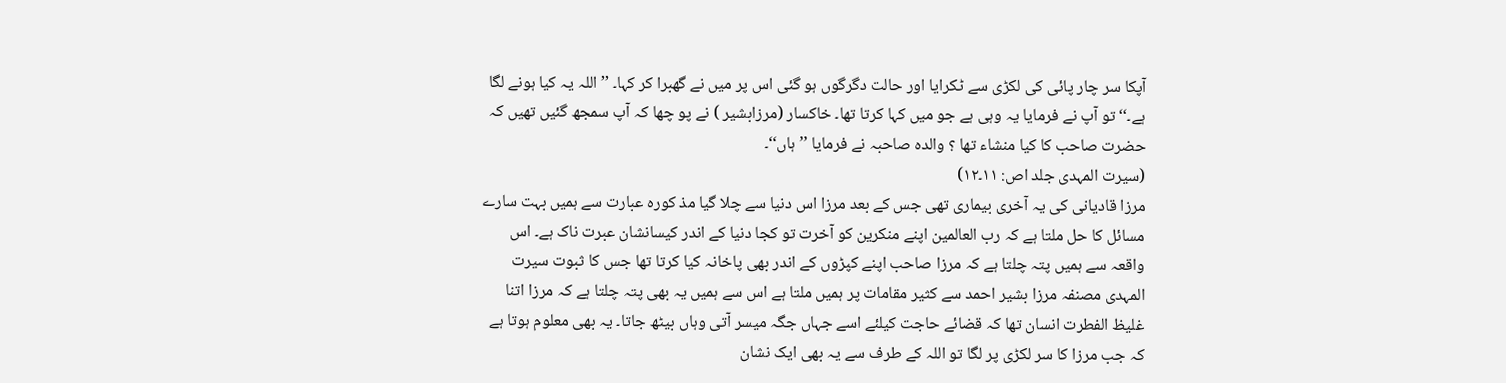آپکا سر چار پائی کی لکڑی سے ٹکرایا اور حالت دگرگوں ہو گئی اس پر میں نے گھبرا کر کہا۔ ’’اللہ یہ کیا ہونے لگا ہے۔‘‘ تو آپ نے فرمایا یہ وہی ہے جو میں کہا کرتا تھا۔ خاکسار (مرزابشیر ) نے پو چھا کہ آپ سمجھ گئیں تھیں کہ حضرت صاحب کا کیا منشاء تھا ؟ والدہ صاحبہ نے فرمایا ’’ہاں‘‘۔
(سیرت المہدی جلد اص: ۱۱۔۱۲)
مرزا قادیانی کی یہ آخری بیماری تھی جس کے بعد مرزا اس دنیا سے چلا گیا مذ کورہ عبارت سے ہمیں بہت سارے مسائل کا حل ملتا ہے کہ رب العالمین اپنے منکرین کو آخرت تو کجا دنیا کے اندر کیسانشان عبرت ناک ہے۔ اس واقعہ سے ہمیں پتہ چلتا ہے کہ مرزا صاحب اپنے کپڑوں کے اندر بھی پاخانہ کیا کرتا تھا جس کا ثبوت سیرت المہدی مصنفہ مرزا بشیر احمد سے کثیر مقامات پر ہمیں ملتا ہے اس سے ہمیں یہ بھی پتہ چلتا ہے کہ مرزا اتنا غلیظ الفطرت انسان تھا کہ قضائے حاجت کیلئے اسے جہاں جگہ میسر آتی وہاں بیٹھ جاتا۔ یہ بھی معلوم ہوتا ہے کہ جب مرزا کا سر لکڑی پر لگا تو اللہ کے طرف سے یہ بھی ایک نشان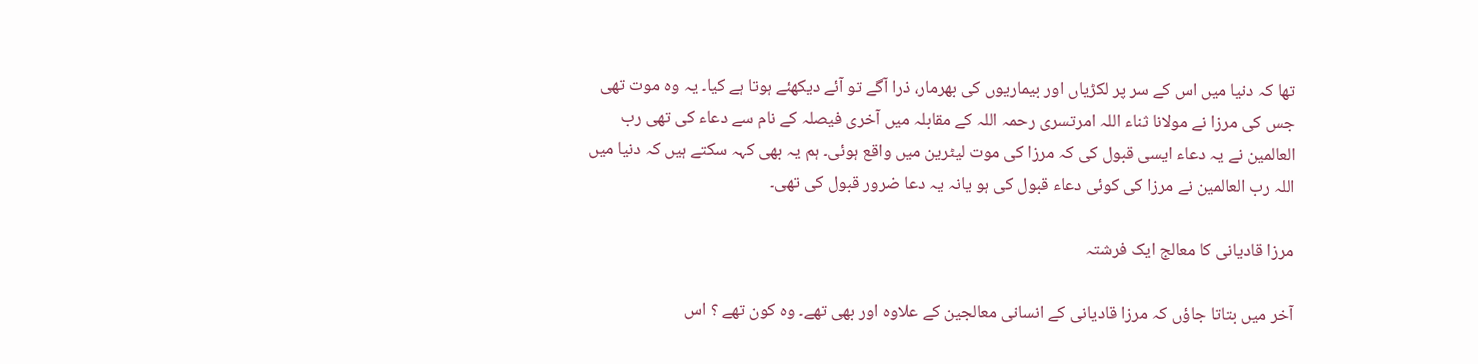تھا کہ دنیا میں اس کے سر پر لکڑیاں اور بیماریوں کی بھرمار، ذرا آگے تو آئے دیکھئے ہوتا ہے کیا۔ یہ وہ موت تھی جس کی مرزا نے مولانا ثناء اللہ امرتسری رحمہ اللہ کے مقابلہ میں آخری فیصلہ کے نام سے دعاء کی تھی رب العالمین نے یہ دعاء ایسی قبول کی کہ مرزا کی موت لیٹرین میں واقع ہوئی۔ ہم یہ بھی کہہ سکتے ہیں کہ دنیا میں اللہ رب العالمین نے مرزا کی کوئی دعاء قبول کی ہو یانہ یہ دعا ضرور قبول کی تھی۔

مرزا قادیانی کا معالج ایک فرشتہ

آخر میں بتاتا جاؤں کہ مرزا قادیانی کے انسانی معالجین کے علاوہ اور بھی تھے۔ وہ کون تھے ؟ اس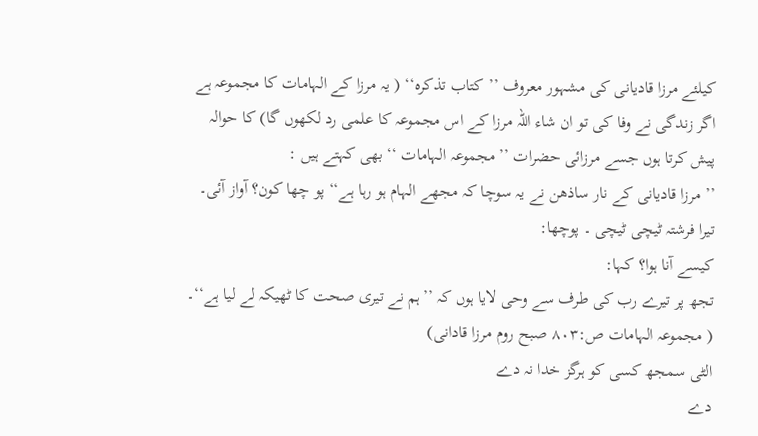کیلئے مرزا قادیانی کی مشہور معروف ’’کتاب تذکرہ‘‘ ( یہ مرزا کے الہامات کا مجموعہ ہے اگر زندگی نے وفا کی تو ان شاء اللہ مرزا کے اس مجموعہ کا علمی رد لکھوں گا) کا حوالہ پیش کرتا ہوں جسے مرزائی حضرات ’’ مجموعہ الہامات ‘‘ بھی کہتے ہیں :
’’ مرزا قادیانی کے نار ساذھن نے یہ سوچا کہ مجھے الہام ہو رہا ہے‘‘ پو چھا کون؟ آواز آئی۔ تیرا فرشتہ ٹیچی ٹیچی ۔ پوچھا:
کیسے آنا ہوا؟ کہا:
تجھ پر تیرے رب کی طرف سے وحی لایا ہوں کہ ’’ہم نے تیری صحت کا ٹھیکہ لے لیا ہے‘‘۔
( مجموعہ الہامات ص:۸۰۳ صبح روم مرزا قادانی)
الٹی سمجھ کسی کو ہرگز خدا نہ دے
دے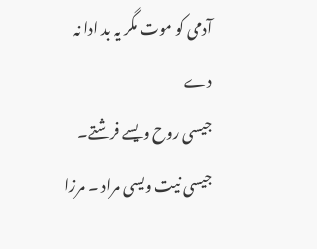آدمی کو موت مگر یہ بد ادا نہ دے
جیسی روح ویسے فرشتے۔ جیسی نیت ویسی مراد ۔ مرزا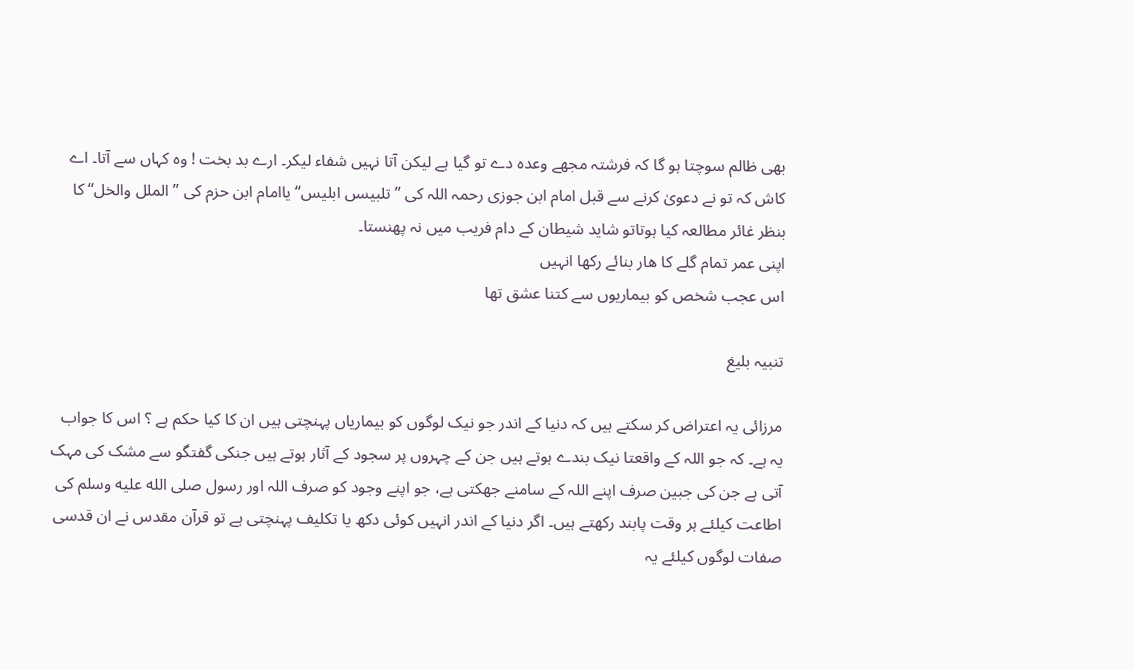بھی ظالم سوچتا ہو گا کہ فرشتہ مجھے وعدہ دے تو گیا ہے لیکن آتا نہیں شفاء لیکر۔ ارے بد بخت ! وہ کہاں سے آتا۔ اے کاش کہ تو نے دعویٰ کرنے سے قبل امام ابن جوزی رحمہ اللہ کی ’’ تلبیسں ابلیس‘‘ یاامام ابن حزم کی ’’ الملل والخل‘‘ کا بنظر غائر مطالعہ کیا ہوتاتو شاید شیطان کے دام فریب میں نہ پھنستا۔
اپنی عمر تمام گلے کا ھار بنائے رکھا انہیں
اس عجب شخص کو بیماریوں سے کتنا عشق تھا

تنبیہ بلیغ

مرزائی یہ اعتراض کر سکتے ہیں کہ دنیا کے اندر جو نیک لوگوں کو بیماریاں پہنچتی ہیں ان کا کیا حکم ہے ؟ اس کا جواب یہ ہے۔ کہ جو اللہ کے واقعتا نیک بندے ہوتے ہیں جن کے چہروں پر سجود کے آثار ہوتے ہیں جنکی گفتگو سے مشک کی مہک آتی ہے جن کی جبین صرف اپنے اللہ کے سامنے جھکتی ہے، جو اپنے وجود کو صرف اللہ اور رسول صلى الله عليه وسلم کی اطاعت کیلئے ہر وقت پابند رکھتے ہیں۔ اگر دنیا کے اندر انہیں کوئی دکھ یا تکلیف پہنچتی ہے تو قرآن مقدس نے ان قدسی صفات لوگوں کیلئے یہ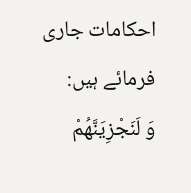احکامات جاری فرمائے ہیں:
وَ لَنَجْزِیَنَّهُمْ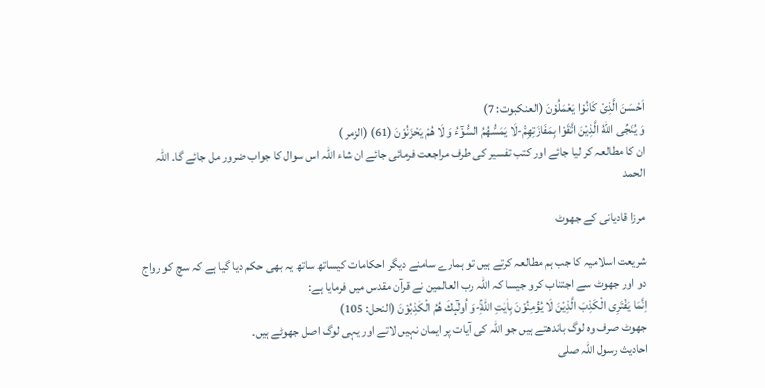اَحْسَنَ الَّذِیْ كَانُوْا یَعْمَلُوْنَ (العنكبوت: 7)
وَ یُنَجِّی اللّٰهُ الَّذِیْنَ اتَّقَوْا بِمَفَازَتِهِمْ٘-لَا یَمَسُّهُمُ السُّوْٓءُ وَ لَا هُمْ یَحْزَنُوْنَ (61) (الزمر )
ان کا مطالعہ کر لیا جائے اور کتب تفسیر کی طرف مراجعت فرمائی جائے ان شاء اللہ اس سوال کا جواب ضرور مل جائے گا۔ اللہ الحمد

مرزا قادیانی کے جھوٹ

شریعت اسلامیہ کا جب ہم مطالعہ کرتے ہیں تو ہمارے سامنے دیگر احکامات کیساتھ ساتھ یہ بھی حکم دیا گیا ہے کہ سچ کو رواج دو اور جھوٹ سے اجتناب کرو جیسا کہ اللہ رب العالمین نے قرآن مقدس میں فرمایا ہے:
اِنَّمَا یَفْتَرِی الْكَذِبَ الَّذِیْنَ لَا یُؤْمِنُوْنَ بِاٰیٰتِ اللّٰهِۚ-وَ اُولٰٓىٕكَ هُمُ الْكٰذِبُوْنَ (النحل: 105)
جھوٹ صرف وہ لوگ باندھتے ہیں جو اللہ کی آیات پر ایمان نہیں لاتے اور یہی لوگ اصل جھوٹے ہیں۔
احادیث رسول اللہ صلى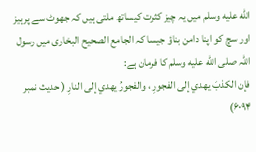الله عليه وسلم میں یہ چیز کثرت کیساتھ ملتی ہیں کہ جھوٹ سے پرہیز اور سچ کو اپنا دامن بناؤ جیسا کہ الجامع الصحیح البخاری میں رسول اللہ صلى الله عليه وسلم کا فرمان ہے:
فإن الكذبَ يهدي إلى الفجورِ ، والفجورُ يهدي إلى النارِ ( حديث نمبر ۶۰۹۴)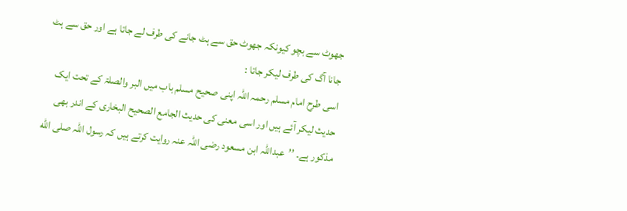جھوٹ سے بچو کیونکہ جھوٹ حق سے ہٹ جانے کی طرف لے جاتا ہے اور حق سے ہٹ جانا آگ کی طرف لیکر جاتا :
اسی طرح امام مسلم رحمہ اللہ اپنی صحیح مسلم باب میں البر والصلۃ کے تحت ایک حدیث لیکر آئے ہیں اور اسی معنی کی حدیث الجامع الصحیح البخاری کے اندر بھی مذکور ہے۔ ’’عبداللہ ابن مسعود رضی اللہ عنہ روایت کرتے ہیں کہ رسول اللہ صلى الله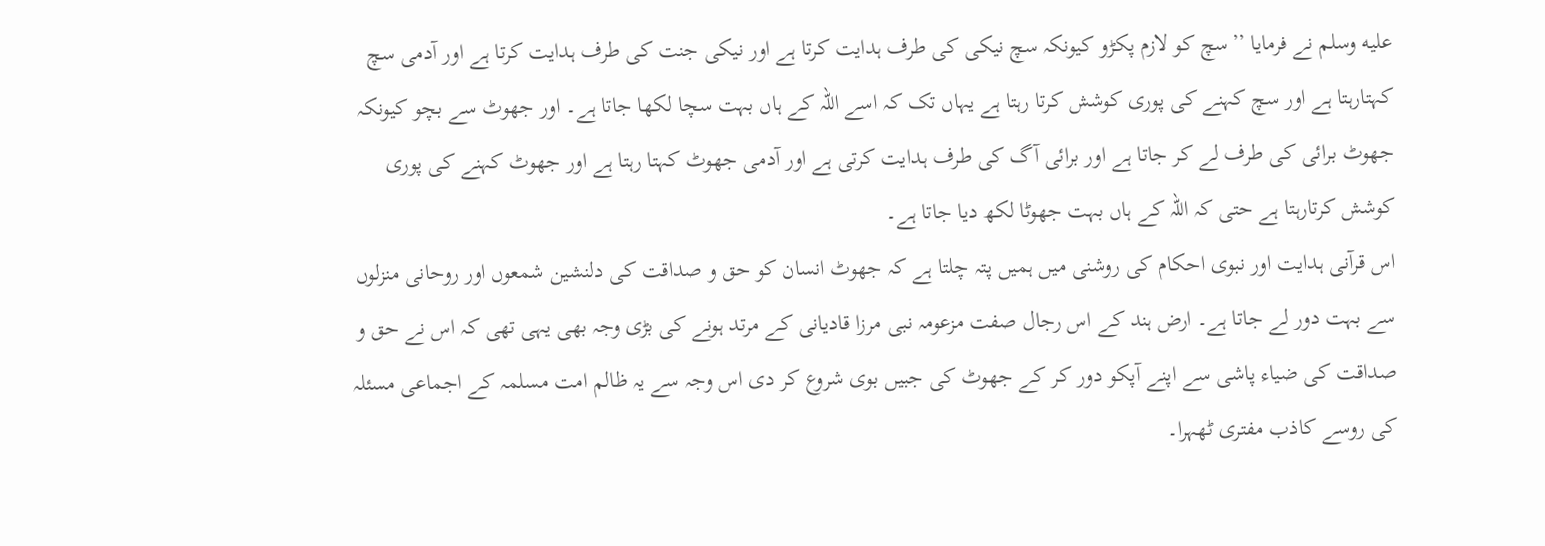عليه وسلم نے فرمایا ’’سچ کو لازم پکڑو کیونکہ سچ نیکی کی طرف ہدایت کرتا ہے اور نیکی جنت کی طرف ہدایت کرتا ہے اور آدمی سچ کہتارہتا ہے اور سچ کہنے کی پوری کوشش کرتا رہتا ہے یہاں تک کہ اسے اللہ کے ہاں بہت سچا لکھا جاتا ہے۔ اور جھوٹ سے بچو کیونکہ جھوٹ برائی کی طرف لے کر جاتا ہے اور برائی آگ کی طرف ہدایت کرتی ہے اور آدمی جھوٹ کہتا رہتا ہے اور جھوٹ کہنے کی پوری کوشش کرتارہتا ہے حتی کہ اللہ کے ہاں بہت جھوٹا لکھ دیا جاتا ہے۔
اس قرآنی ہدایت اور نبوی احکام کی روشنی میں ہمیں پتہ چلتا ہے کہ جھوٹ انسان کو حق و صداقت کی دلنشین شمعوں اور روحانی منزلوں سے بہت دور لے جاتا ہے۔ ارض ہند کے اس رجال صفت مزعومہ نبی مرزا قادیانی کے مرتد ہونے کی بڑی وجہ بھی یہی تھی کہ اس نے حق و صداقت کی ضیاء پاشی سے اپنے آپکو دور کر کے جھوٹ کی جبیں بوی شروع کر دی اس وجہ سے یہ ظالم امت مسلمہ کے اجماعی مسئلہ کی روسے کاذب مفتری ٹھہرا۔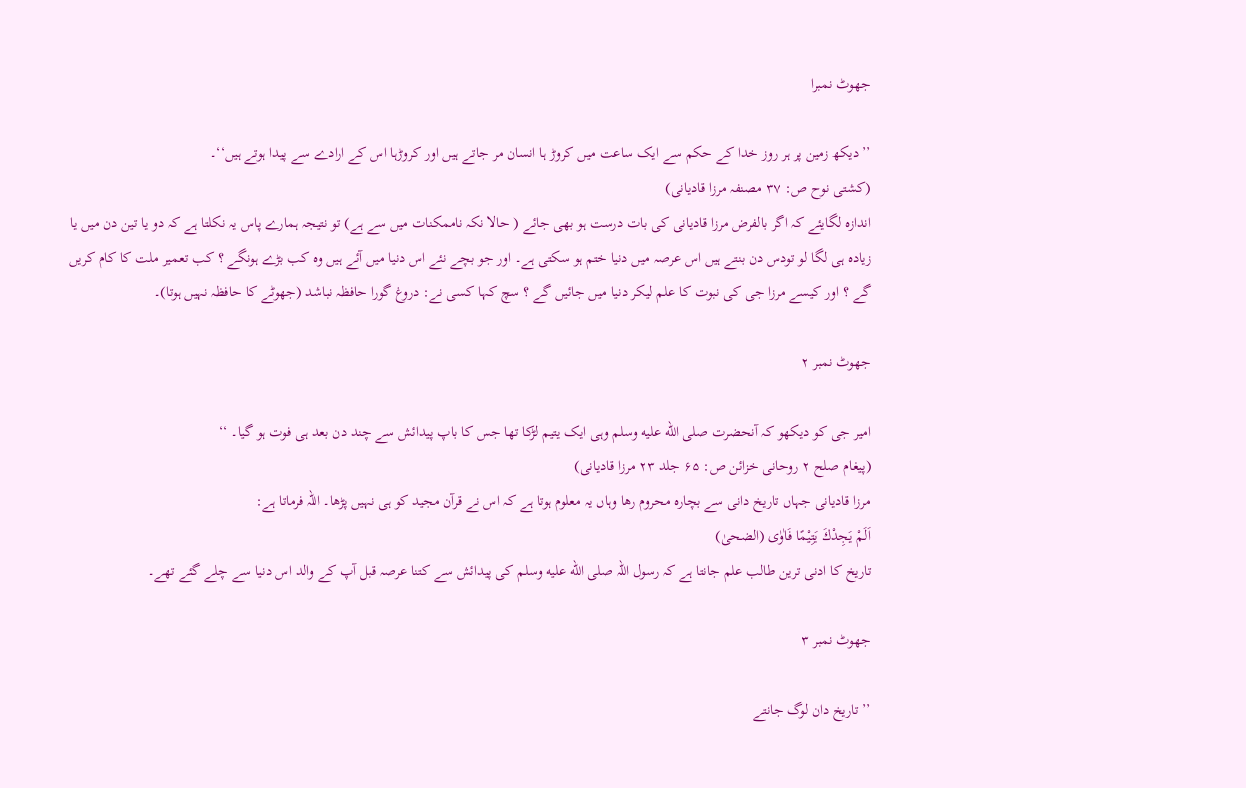جھوٹ نمبرا

’’دیکھ زمین پر ہر روز خدا کے حکم سے ایک ساعت میں کروڑ ہا انسان مر جاتے ہیں اور کروڑہا اس کے ارادے سے پیدا ہوتے ہیں‘‘۔
(کشتی نوح ص: ۳۷ مصنفہ مرزا قادیانی)
اندازہ لگایئے کہ اگر بالفرض مرزا قادیانی کی بات درست ہو بھی جائے ( حالا نکہ ناممکنات میں سے ہے) تو نتیجہ ہمارے پاس یہ نکلتا ہے کہ دو یا تین دن میں یا زیادہ ہی لگا لو تودس دن بنتے ہیں اس عرصہ میں دنیا ختم ہو سکتی ہے۔ اور جو بچے نئے اس دنیا میں آئے ہیں وہ کب بڑے ہونگے ؟ کب تعمیر ملت کا کام کریں گے ؟ اور کیسے مرزا جی کی نبوت کا علم لیکر دنیا میں جائیں گے ؟ سچ کہا کسی نے: دروغ گورا حافظہ نباشد (جھوٹے کا حافظہ نہیں ہوتا)۔

جھوٹ نمبر ۲

امیر جی کو دیکھو کہ آنحضرت صلى الله عليه وسلم وہی ایک یتیم لڑکا تھا جس کا باپ پیدائش سے چند دن بعد ہی فوت ہو گیا۔ ‘‘
(پیغام صلح ۲ روحانی خزائن ص: ۶۵ جلد ۲۳ مرزا قادیانی)
مرزا قادیانی جہاں تاریخ دانی سے بچارہ محروم رھا وہاں یہ معلوم ہوتا ہے کہ اس نے قرآن مجید کو ہی نہیں پڑھا۔ اللہ فرماتا ہے:
اَلَمْ یَجِدْكَ یَتِیْمًا فَاٰوٰى (الضحیٰ)
تاریخ کا ادنی ترین طالب علم جانتا ہے کہ رسول اللہ صلى الله عليه وسلم کی پیدائش سے کتنا عرصہ قبل آپ کے والد اس دنیا سے چلے گئے تھے۔

جھوٹ نمبر ۳

’’ تاریخ دان لوگ جانتے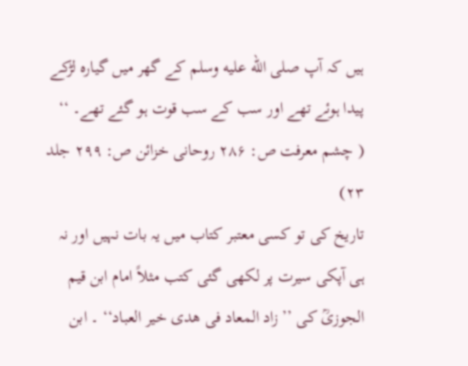ہیں کہ آپ صلى الله عليه وسلم کے گھر میں گیارہ لڑکے پیدا ہوئے تھے اور سب کے سب قوت ہو گئے تھے۔ ‘‘
( چشم معرفت ص: ۲۸۶ روحانی خزائن ص: ۲۹۹ جلد ۲۳)
تاریخ کی تو کسی معتبر کتاب میں یہ بات نہیں اور نہ ہی آپکی سیرت پر لکھی گئی کتب مثلاً امام ابن قیم الجوزیؒ کی ’’ زاد المعاد فی ھدی خیر العباد‘‘ ۔ ابن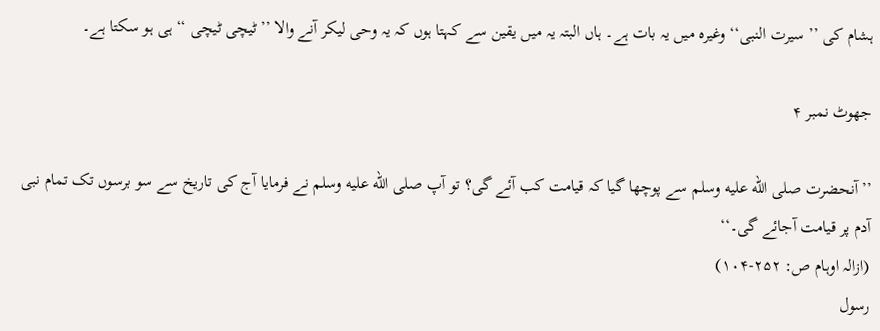ہشام کی ’’ سیرت النبی‘‘ وغیرہ میں یہ بات ہے۔ ہاں البتہ یہ میں یقین سے کہتا ہوں کہ یہ وحی لیکر آنے والا ’’ ٹیچی ٹیچی ‘‘ ہی ہو سکتا ہے۔

جھوٹ نمبر ۴

’’آنحضرت صلى الله عليه وسلم سے پوچھا گیا کہ قیامت کب آئے گی؟ تو آپ صلى الله عليه وسلم نے فرمایا آج کی تاریخ سے سو برسوں تک تمام نبی آدم پر قیامت آجائے گی۔‘‘
(ازالہ اوہام ص: ۲۵۲-۱۰۴)
رسول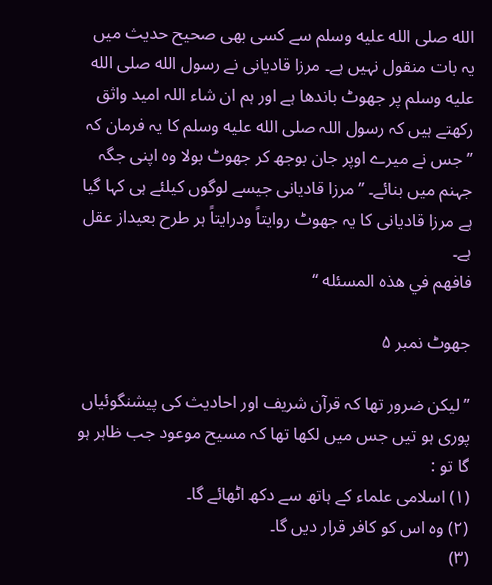الله صلى الله عليه وسلم سے کسی بھی صحیح حدیث میں یہ بات منقول نہیں ہے۔ مرزا قادیانی نے رسول الله صلى الله عليه وسلم پر جھوٹ باندھا ہے اور ہم ان شاء اللہ امید واثق رکھتے ہیں کہ رسول اللہ صلى الله عليه وسلم کا یہ فرمان کہ ’’ جس نے میرے اوپر جان بوجھ کر جھوٹ بولا وہ اپنی جگہ جہنم میں بنائے۔ ’’مرزا قادیانی جیسے لوگوں کیلئے ہی کہا گیا ہے مرزا قادیانی کا یہ جھوٹ روایتاً ودرایتاً ہر طرح بعیداز عقل ہے۔
فافهم في هذه المسئله ‘‘

جھوٹ نمبر ۵

’’لیکن ضرور تھا کہ قرآن شریف اور احادیث کی پیشنگوئیاں پوری ہو تیں جس میں لکھا تھا کہ مسیح موعود جب ظاہر ہو گا تو :
(۱) اسلامی علماء کے ہاتھ سے دکھ اٹھائے گا۔
(۲) وہ اس کو کافر قرار دیں گا۔
(۳)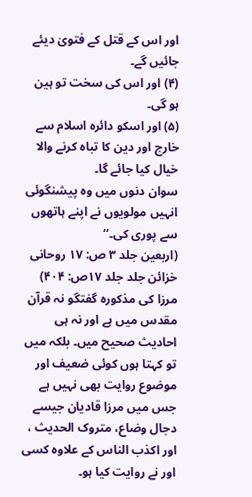اور اس کے قتل کے فتویٰ دیئے جائیں گے۔
(۴) اور اس کی سخت تو ہین ہو گی۔
(۵) اور اسکو دائرہ اسلام سے خارج اور دین کا تباہ کرنے والا خیال کیا جائے گا۔
سوان دنوں میں وہ پیشنگوئی انہیں مولویوں نے اپنے ہاتھوں سے پوری کی۔‘‘
(اربعین جلد ۳ ص: ۱۷ روحانی خزائن جلد جلد ۱۷ص: ۴۰۴)
مرزا کی مذکورہ گفتگو نہ قرآن مقدس میں ہے اور نہ ہی احادیث صحیح میں۔ بلکہ میں تو کہتا ہوں کوئی ضعیف اور موضوع روایت بھی نہیں ہے جس میں مرزا قادیان جیسے دجال وضاع، متروک الحدیث ، اور اکذب الناس کے علاوہ کسی اور نے روایت کیا ہو۔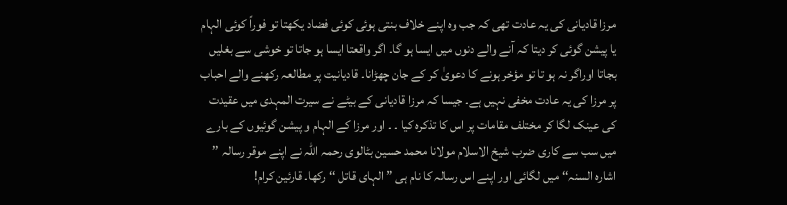مرزا قادیانی کی یہ عادت تھی کہ جب وہ اپنے خلاف بنتی ہوئی کوئی فضاد یکھتا تو فوراً کوئی الہام یا پیشن گوئی کر دیتا کہ آنے والے دنوں میں ایسا ہو گا۔ اگر واقعتا ایسا ہو جاتا تو خوشی سے بغلیں بجاتا اوراگر نہ ہو تا تو مؤخر ہونے کا دعویٰ کر کے جان چھڑانا۔ قادیانیت پر مطالعہ رکھنے والے احباب پر مرزا کی یہ عادت مخفی نہیں ہے۔ جیسا کہ مرزا قادیانی کے بیٹے نے سیرت المہدی میں عقیدت کی عینک لگا کر مختلف مقامات پر اس کا تذکرہ کیا ۔ ۔ اور مرزا کے الہام و پیشن گوئیوں کے بارے میں سب سے کاری ضرب شیخ الاسلام مولانا محمد حسین بٹالوی رحمہ اللہ نے اپنے موقر رسالہ ’’ اشارہ السنہ‘‘ میں لگائی اور اپنے اس رسالہ کا نام ہی ” الہای قاتل ‘‘ رکھا۔ قارئین کرام!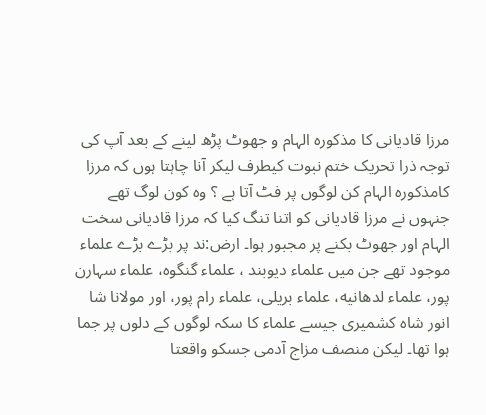مرزا قادیانی کا مذکورہ الہام و جھوٹ پڑھ لینے کے بعد آپ کی توجہ ذرا تحریک ختم نبوت کیطرف لیکر آنا چاہتا ہوں کہ مرزا کامذکورہ الہام کن لوگوں پر فٹ آتا ہے ؟ وہ کون لوگ تھے جنہوں نے مرزا قادیانی کو اتنا تنگ کیا کہ مرزا قادیانی سخت الہام اور جھوٹ بکنے پر مجبور ہوا۔ ارض:ند پر بڑے بڑے علماء موجود تھے جن میں علماء دیوبند ، علماء گنگوہ، علماء سہارن پور، علماء لدھانیه، علماء بریلی، علماء رام پور، اور مولانا شا انور شاہ کشمیری جیسے علماء کا سکہ لوگوں کے دلوں پر جما ہوا تھا۔ لیکن منصف مزاج آدمی جسکو واقعتا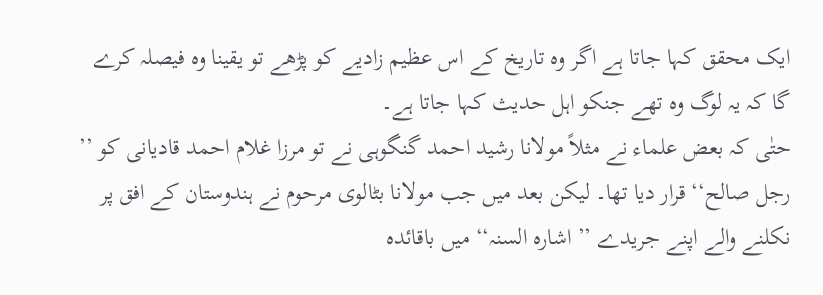ایک محقق کہا جاتا ہے اگر وہ تاریخ کے اس عظیم زادیے کو پڑھے تو یقینا وہ فیصلہ کرے گا کہ یہ لوگ وہ تھے جنکو اہل حدیث کہا جاتا ہے۔
حتٰی کہ بعض علماء نے مثلاً مولانا رشید احمد گنگوہی نے تو مرزا غلام احمد قادیانی کو ’’ رجل صالح‘‘ قرار دیا تھا۔ لیکن بعد میں جب مولانا بٹالوی مرحوم نے ہندوستان کے افق پر نکلنے والے اپنے جریدے ’’ اشارہ السنہ‘‘ میں باقائدہ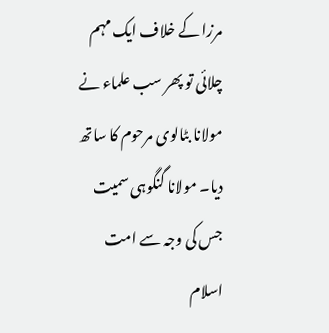مرزا کے خلاف ایک مہم چلائی تو پھر سب علماء نے مولانا بٹالوی مرحوم کا ساتھ دیا۔ مولانا گنگوہی سمیت جس کی وجہ سے امت اسلام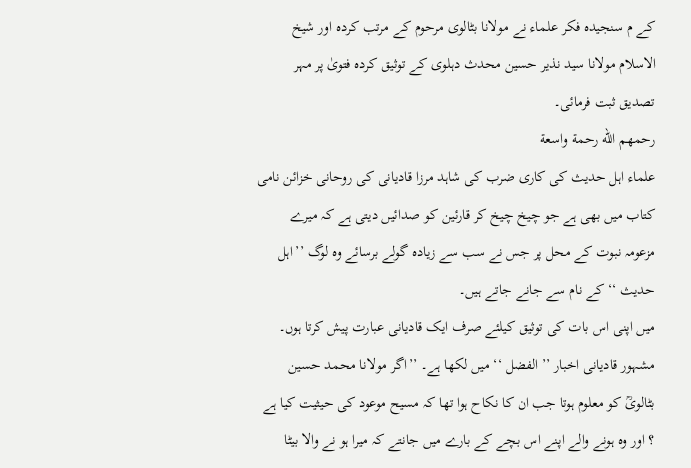کے م سنجیدہ فکر علماء نے مولانا بٹالوی مرحوم کے مرتب کردہ اور شیخ الاسلام مولانا سید نذیر حسین محدث دہلوی کے توثیق کردہ فتویٰ پر مہر تصدیق ثبت فرمائی۔
رحمهم الله رحمة واسعة
علماء اہل حدیث کی کاری ضرب کی شاہد مرزا قادیانی کی روحانی خزائن نامی کتاب میں بھی ہے جو چیخ چیخ کر قارئین کو صدائیں دیتی ہے کہ میرے مزعومہ نبوت کے محل پر جس نے سب سے زیادہ گولے برسائے وہ لوگ ’’اہل حدیث ‘‘ کے نام سے جانے جاتے ہیں۔
میں اپنی اس بات کی توثیق کیلئے صرف ایک قادیانی عبارت پیش کرتا ہوں۔ مشہور قادیانی اخبار ’’ الفضل ‘‘ میں لکھا ہے۔ ’’اگر مولانا محمد حسین بٹالویؒ کو معلوم ہوتا جب ان کا نکاح ہوا تھا کہ مسیح موعود کی حیثیت کیا ہے ؟ اور وہ ہونے والے اپنے اس بچے کے بارے میں جانتے کہ میرا ہو نے والا بیٹا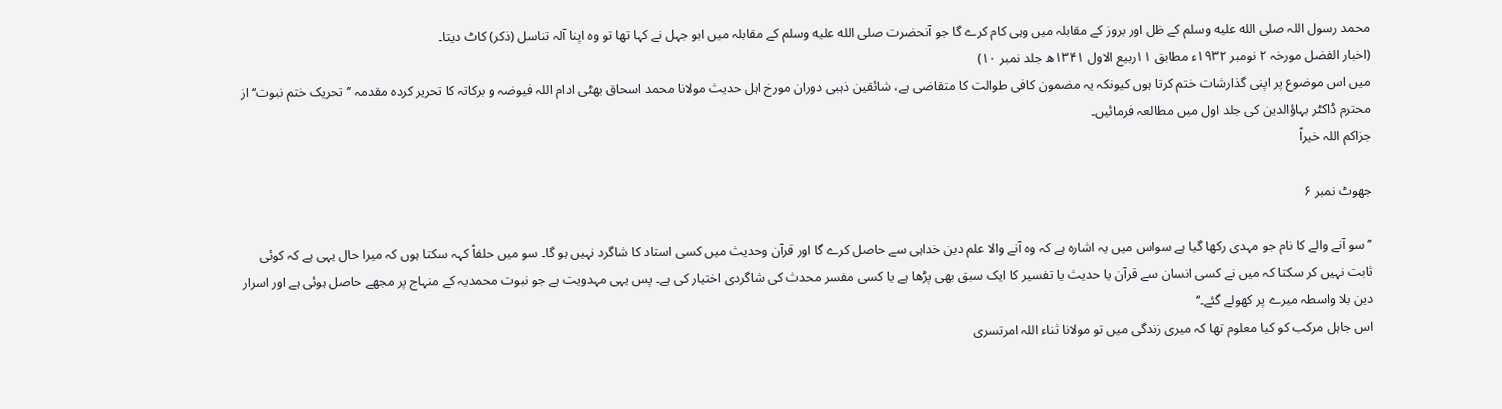محمد رسول اللہ صلى الله عليه وسلم کے ظل اور بروز کے مقابلہ میں وہی کام کرے گا جو آنحضرت صلى الله عليه وسلم کے مقابلہ میں ابو جہل نے کہا تھا تو وہ اپنا آلہ تناسل (ذکر) کاٹ دیتا۔
(اخبار الفضل مورخہ ۲ نومبر ۱۹۳۲ء مطابق ۱۱ربیع الاول ۱۳۴۱ھ جلد نمبر ۱۰)
میں اس موضوع پر اپنی گذارشات ختم کرتا ہوں کیونکہ یہ مضمون کافی طوالت کا متقاضی ہے، شائقین ذہبی دوران مورخ اہل حدیث مولانا محمد اسحاق بھٹی ادام اللہ فیوضہ و برکاتہ کا تحریر کردہ مقدمہ ’’تحریک ختم نبوت‘‘ از محترم ڈاکٹر بہاؤالدین کی جلد اول میں مطالعہ فرمائیں۔
جزاکم اللہ خیراً

جھوٹ نمبر ۶

’’سو آنے والے کا نام جو مہدی رکھا گیا ہے سواس میں یہ اشارہ ہے کہ وہ آنے والا علم دین خداہی سے حاصل کرے گا اور قرآن وحدیث میں کسی استاد کا شاگرد نہیں ہو گا۔ سو میں حلفاً کہہ سکتا ہوں کہ میرا حال یہی ہے کہ کوئی ثابت نہیں کر سکتا کہ میں نے کسی انسان سے قرآن یا حدیث یا تفسیر کا ایک سبق بھی پڑھا ہے یا کسی مفسر محدث کی شاگردی اختیار کی ہے۔ پس یہی مہدویت ہے جو نبوت محمدیہ کے منہاج پر مجھے حاصل ہوئی ہے اور اسرار دین بلا واسطہ میرے پر کھولے گئے۔‘‘
اس جاہل مرکب کو کیا معلوم تھا کہ میری زندگی میں تو مولانا ثناء اللہ امرتسری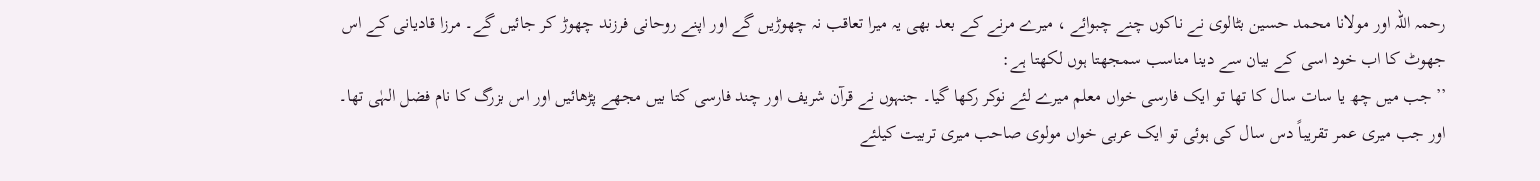رحمہ اللہ اور مولانا محمد حسین بٹالوی نے ناکوں چنے چبوائے ، میرے مرنے کے بعد بھی یہ میرا تعاقب نہ چھوڑیں گے اور اپنے روحانی فرزند چھوڑ کر جائیں گے۔ مرزا قادیانی کے اس جھوٹ کا اب خود اسی کے بیان سے دینا مناسب سمجھتا ہوں لکھتا ہے:
’’ جب میں چھ یا سات سال کا تھا تو ایک فارسی خواں معلم میرے لئے نوکر رکھا گیا۔ جنہوں نے قرآن شریف اور چند فارسی کتا بیں مجھے پڑھائیں اور اس بزرگ کا نام فضل الہٰی تھا۔ اور جب میری عمر تقریباً دس سال کی ہوئی تو ایک عربی خواں مولوی صاحب میری تربیت کیلئے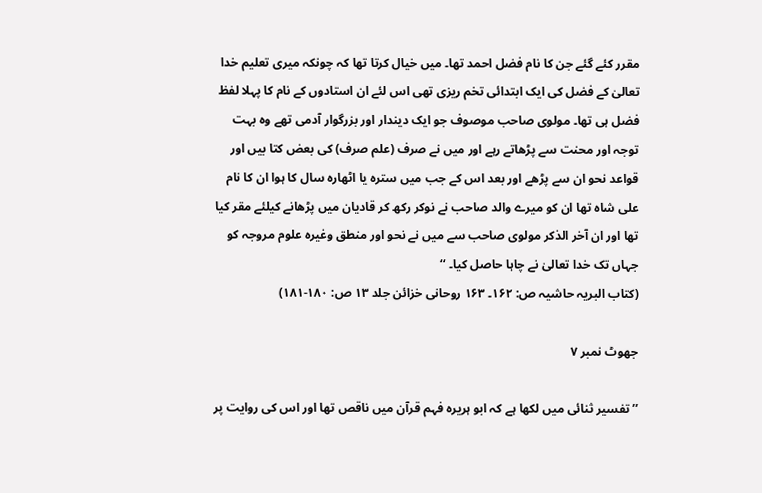مقرر کئے گئے جن کا نام فضل احمد تھا۔ میں خیال کرتا تھا کہ چونکہ میری تعلیم خدا تعالیٰ کے فضل کی ایک ابتدائی تخم ریزی تھی اس لئے ان استادوں کے نام کا پہلا لفظ فضل ہی تھا۔ مولوی صاحب موصوف جو ایک دیندار اور بزرگوار آدمی تھے وہ بہت توجہ اور محنت سے پڑھاتے رہے اور میں نے صرف (علم صرف) کی بعض کتا بیں اور قواعد نحو ان سے پڑھے اور بعد اس کے جب میں سترہ یا اٹھارہ سال کا ہوا ان کا نام علی شاہ تھا ان کو میرے والد صاحب نے نوکر رکھ کر قادیان میں پڑھانے کیلئے مقر کیا تھا اور ان آخر الذکر مولوی صاحب سے میں نے نحو اور منطق وغیرہ علوم مروجہ کو جہاں تک خدا تعالیٰ نے چاہا حاصل کیا۔ ‘‘
(کتاب البریہ حاشیہ ص: ۱۶۲۔ ۱۶۳ روحانی خزائن جلد ۱۳ ص: ۱۸۰-۱۸۱)

جھوٹ نمبر ۷

’’تفسیر ثنائی میں لکھا ہے کہ ابو ہریرہ فہم قرآن میں ناقص تھا اور اس کی روایت پر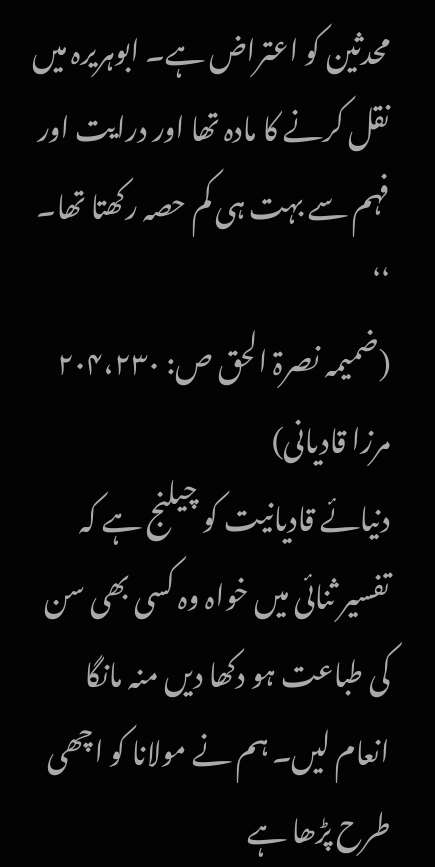محدثین کو اعتراض ہے۔ ابوہریرہ میں نقل کرنے کا مادہ تھا اور درایت اور فہم سے بہت ہی کم حصہ رکھتا تھا۔ ‘‘
(ضمیمہ نصرۃ الحق ص: ۲۰۴،۲۳۰ مرزا قادیانی)
دنیائے قادیانیت کو چیلنج ہے کہ تفسیر ثنائی میں خواہ وہ کسی بھی سن کی طباعت ہو دکھا دیں منہ مانگا انعام لیں۔ ہم نے مولانا کو اچھی طرح پڑھا ہے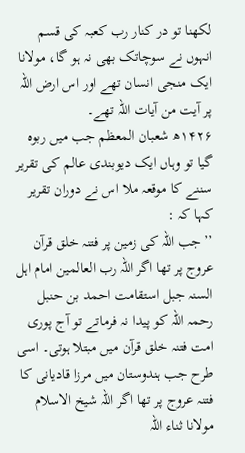لکھنا تو در کنار رب کعبہ کی قسم انہوں نے سوچاتک بھی نہ ہو گا، مولانا ایک منجی انسان تھے اور اس ارض اللہ پر آیت من آیات اللہ تھے۔
۱۴۲۶ھ شعبان المعظم جب میں ربوہ گیا تو وہاں ایک دیوبندی عالم کی تقریر سننے کا موقعہ ملا اس نے دوران تقریر کہا کہ :
’’جب اللہ کی زمین پر فتنہ خلق قرآن عروج پر تھا اگر اللہ رب العالمین امام اہل السنہ جبل استقامت احمد بن حنبل رحمہ اللہ کو پیدا نہ فرماتے تو آج پوری امت فتنہ خلق قرآن میں مبتلا ہوتی۔ اسی طرح جب ہندوستان میں مرزا قادیانی کا فتنہ عروج پر تھا اگر اللہ شیخ الاسلام مولانا ثناء اللہ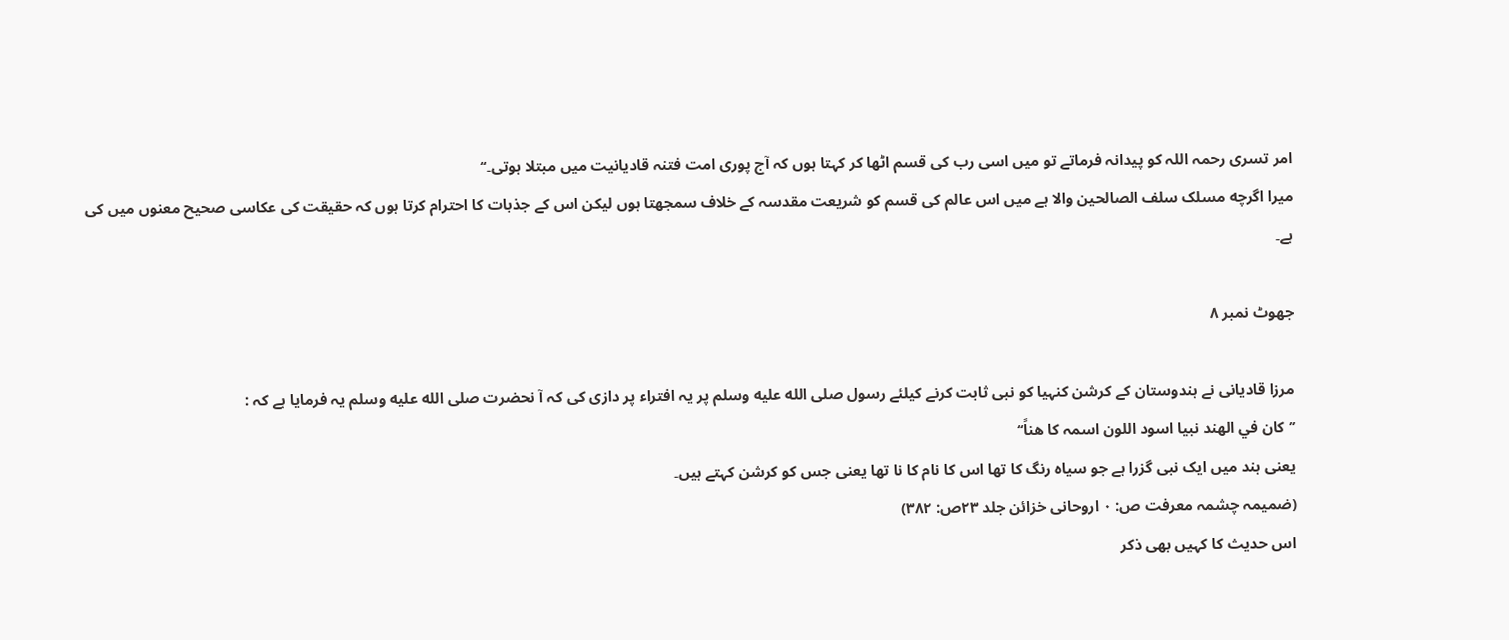امر تسری رحمہ اللہ کو پیدانہ فرماتے تو میں اسی رب کی قسم اٹھا کر کہتا ہوں کہ آج پوری امت فتنہ قادیانیت میں مبتلا ہوتی۔‘‘
میرا اگرچه مسلک سلف الصالحین والا ہے میں اس عالم کی قسم کو شریعت مقدسہ کے خلاف سمجھتا ہوں لیکن اس کے جذبات کا احترام کرتا ہوں کہ حقیقت کی عکاسی صحیح معنوں میں کی ہے۔

جھوٹ نمبر ۸

مرزا قادیانی نے ہندوستان کے کرشن کنہیا کو نبی ثابت کرنے کیلئے رسول صلى الله عليه وسلم پر یہ افتراء پر دازی کی کہ آ نحضرت صلى الله عليه وسلم یہ فرمایا ہے کہ :
’’كان في الهند نبيا اسود اللون اسمہ کا ھناً‘‘
یعنی ہند میں ایک نبی گزرا ہے جو سیاہ رنگ کا تھا اس کا نام کا نا تھا یعنی جس کو کرشن کہتے ہیں۔
(ضمیمہ چشمہ معرفت ص: ۰ اروحانی خزائن جلد ۲۳ص: ۳۸۲)
اس حدیث کا کہیں بھی ذکر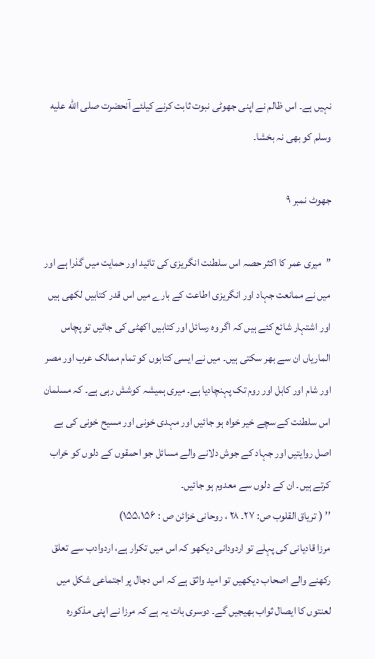نہیں ہے۔ اس ظالم نے اپنی جھوٹی نبوت ثابت کرنے کیلئے آنحضرت صلى الله عليه وسلم کو بھی نہ بخشا۔

جھوٹ نمبر ٩

’’میری عمر کا اکثر حصہ اس سلطنت انگریزی کی تائید اور حمایت میں گذرا ہے اور میں نے ممانعت جہاد اور انگریزی اطاعت کے بارے میں اس قدر کتابیں لکھی ہیں اور اشتہار شائع کئے ہیں کہ اگر وہ رسائل اور کتابیں اکھٹی کی جائیں تو پچاس الماریاں ان سے بھر سکتی ہیں۔ میں نے ایسی کتابوں کو تمام ممالک عرب اور مصر اور شام اور کابل اور روم تک پہنچادیا ہے۔ میری ہمیشہ کوشش رہی ہے۔ کہ مسلمان اس سلطنت کے سچے خیر خواہ ہو جائیں اور مہدی خونی اور مسیح خونی کی بے اصل روایتیں اور جہاد کے جوش دلانے والے مسائل جو احمقوں کے دلوں کو خراب کرتے ہیں۔ ان کے دلوں سے معدوم ہو جائیں۔
’’ ( تریاق القلوب ص: ۲۷۔ ۲۸ ، روحانی خزائن ص : ۱۵۵،۱۵۶)
مرزا قادیانی کی پہلے تو اردودانی دیکھو کہ اس میں تکرار ہے، اردوادب سے تعلق رکھنے والے اصحاب دیکھیں تو امید واثق ہے کہ اس دجال پر اجتماعی شکل میں لعنتوں کا ایصال ثواب بھیجیں گے۔ دوسری بات یہ ہے کہ مرزا نے اپنی مذکورہ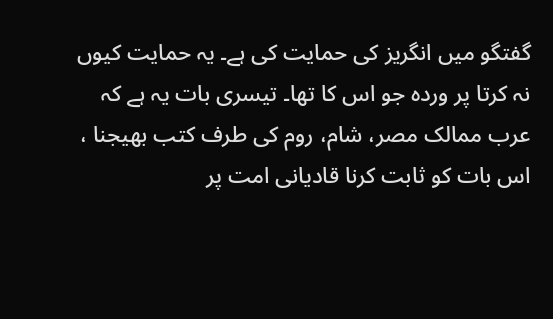گفتگو میں انگریز کی حمایت کی ہے۔ یہ حمایت کیوں نہ کرتا پر وردہ جو اس کا تھا۔ تیسری بات یہ ہے کہ عرب ممالک مصر، شام، روم کی طرف کتب بھیجنا ، اس بات کو ثابت کرنا قادیانی امت پر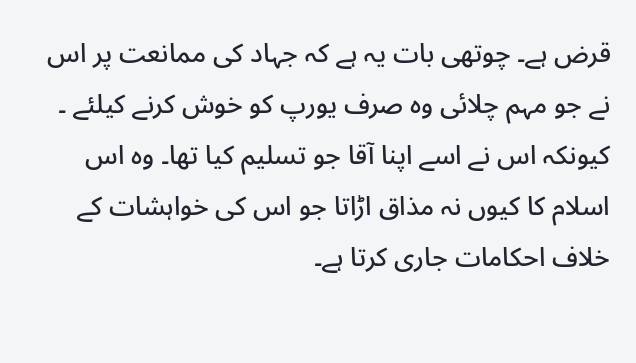قرض ہے۔ چوتھی بات یہ ہے کہ جہاد کی ممانعت پر اس نے جو مہم چلائی وہ صرف یورپ کو خوش کرنے کیلئے ۔ کیونکہ اس نے اسے اپنا آقا جو تسلیم کیا تھا۔ وہ اس اسلام کا کیوں نہ مذاق اڑاتا جو اس کی خواہشات کے خلاف احکامات جاری کرتا ہے۔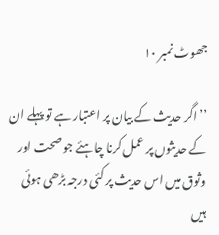جھوٹ نمبر ۱۰

’’ اگر حدیث کے بیان پر اعتبار ہے تو پہلے ان کے حدیثوں پر عمل کرنا چاہئے جو صحت اور وثوق میں اس حدیث پر کئی درجہ بڑھی ہوئی ہیں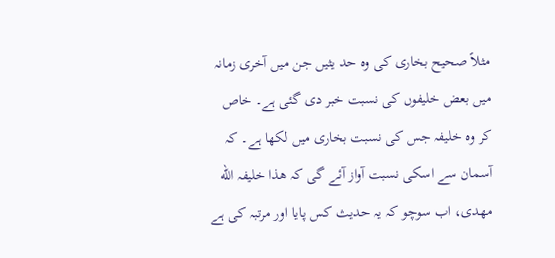مثلاً صحیح بخاری کی وہ حد یثیں جن میں آخری زمانہ میں بعض خلیفوں کی نسبت خبر دی گئی ہے۔ خاص کر وہ خلیفہ جس کی نسبت بخاری میں لکھا ہے۔ کہ آسمان سے اسکی نسبت آواز آئے گی کہ ھذا خلیفہ الله مهدی، اب سوچو کہ یہ حدیث کس پایا اور مرتبہ کی ہے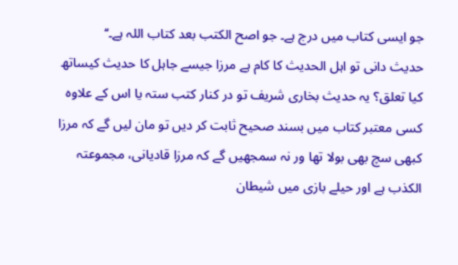جو ایسی کتاب میں درج ہے۔ جو اصح الکتب بعد کتاب اللہ ہے۔‘‘
حدیث دانی تو اہل الحدیث کا کام ہے مرزا جیسے جاہل کا حدیث کیساتھ کیا تعلق؟ یہ حدیث بخاری شریف تو در کنار کتب ستہ یا اس کے علاوہ کسی معتبر کتاب میں بسند صحیح ثابت کر دیں تو مان لیں گے کہ مرزا کبھی سچ بھی بولا تھا ور نہ سمجھیں گے کہ مرزا قادیانی، مجموعتہ الکذب ہے اور حیلے بازی میں شیطان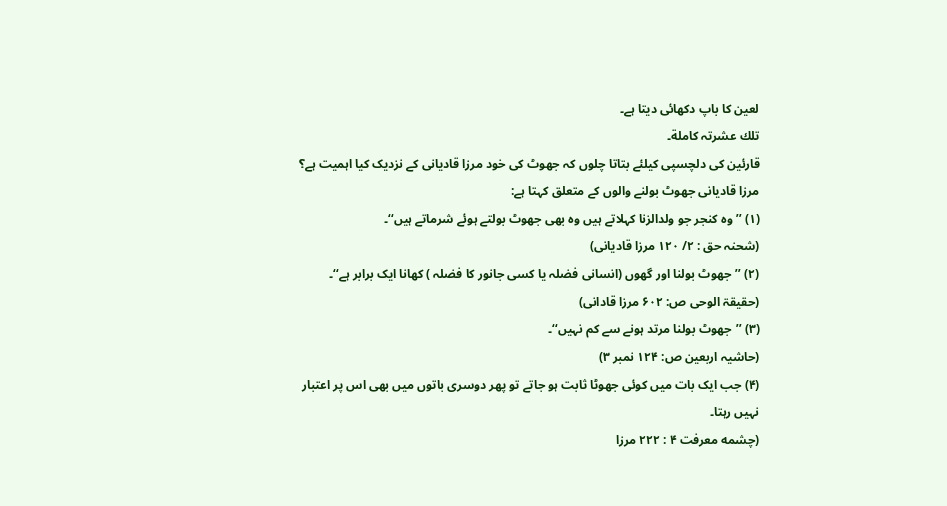لعین کا باپ دکھائی دیتا ہے۔
تلك عشرتہ كاملة۔
قارئین کی دلچسپی کیلئے بتاتا چلوں کہ جھوٹ کی خود مرزا قادیانی کے نزدیک کیا اہمیت ہے؟
مرزا قادیانی جھوٹ بولنے والوں کے متعلق کہتا ہے:
(۱) ’’ وہ کنجر جو ولدالزنا کہلاتے ہیں وہ بھی جھوٹ بولتے ہوئے شرماتے ہیں‘‘۔
(شحنہ حق : ۲/ ۱۲۰ مرزا قادیانی)
(۲) ’’جھوٹ بولنا اور گھوں (انسانی فضلہ یا کسی جانور کا فضلہ ) کھانا ایک برابر ہے‘‘۔
(حقیقۃ الوحی ص: ۶۰۲ مرزا قادانی)
(۳) ’’جھوٹ بولنا مرتد ہونے سے کم نہیں‘‘۔
(حاشیہ اربعین ص: ۱۲۴ نمبر ۳)
(۴) جب ایک بات میں کوئی جھوٹا ثابت ہو جاتے تو پھر دوسری باتوں میں بھی اس پر اعتبار نہیں رہتا۔
(چشمه معرفت ۴ : ۲۲۲ مرزا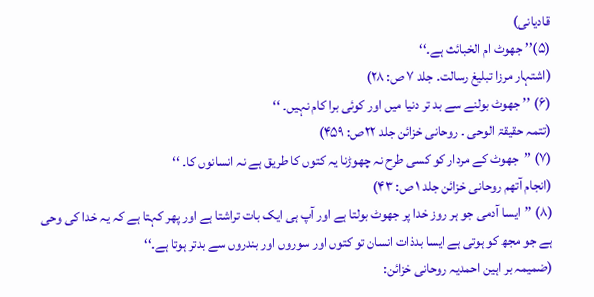قادیانی)
(۵)’’ جھوٹ ام الخبائث ہے۔‘‘
(اشتہار مرزا تبلیغ رسالت۔ جلد ۷ ص: ۲۸)
(۶) ’’ جھوٹ بولنے سے بد تر دنیا میں اور کوئی برا کام نہیں۔ ‘‘
(تتمہ حقیقۃ الوحی ۔ روحانی خزائن جلد ۲۲ص: ۴۵۹)
(۷) ’’جھوٹ کے مردار کو کسی طرح نہ چھوڑنا یہ کتوں کا طریق ہے نہ انسانوں کا۔ ‘‘
(انجام آتھم روحانی خزائن جلد ۱ ص: ۴۳)
(۸) ’’ایسا آدمی جو ہر روز خدا پر جھوٹ بولتا ہے اور آپ ہی ایک بات تراشتا ہے اور پھر کہتا ہے کہ یہ خدا کی وحی ہے جو مجھ کو ہوتی ہے ایسا بدذات انسان تو کتوں اور سوروں اور بندروں سے بدتر ہوتا ہے۔‘‘
(ضمیمہ بر اہین احمدیہ روحانی خزائن: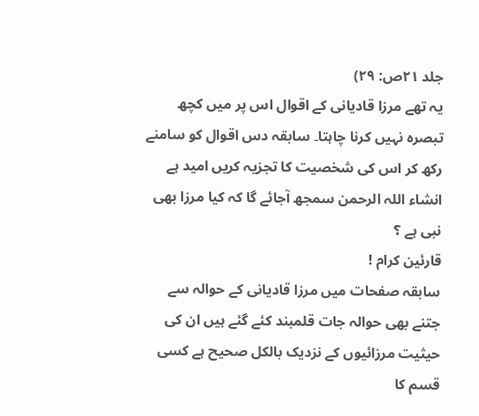جلد ۲۱ص: ۲۹)
یہ تھے مرزا قادیانی کے اقوال اس پر میں کچھ تبصرہ نہیں کرنا چاہتا۔ سابقہ دس اقوال کو سامنے رکھ کر اس کی شخصیت کا تجزیہ کریں امید ہے انشاء اللہ الرحمن سمجھ آجائے گا کہ کیا مرزا بھی نبی ہے ؟
قارئین کرام !
سابقہ صفحات میں مرزا قادیانی کے حوالہ سے جتنے بھی حوالہ جات قلمبند کئے گئے ہیں ان کی حیثیت مرزائیوں کے نزدیک بالکل صحیح ہے کسی قسم کا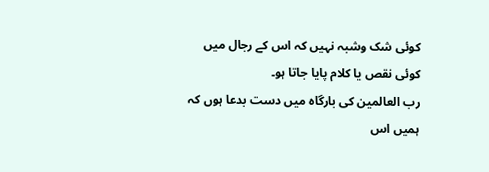کوئی شک وشبہ نہیں کہ اس کے رجال میں کوئی نقص یا کلام پایا جاتا ہو۔
رب العالمین کی بارگاہ میں دست بدعا ہوں کہ ہمیں اس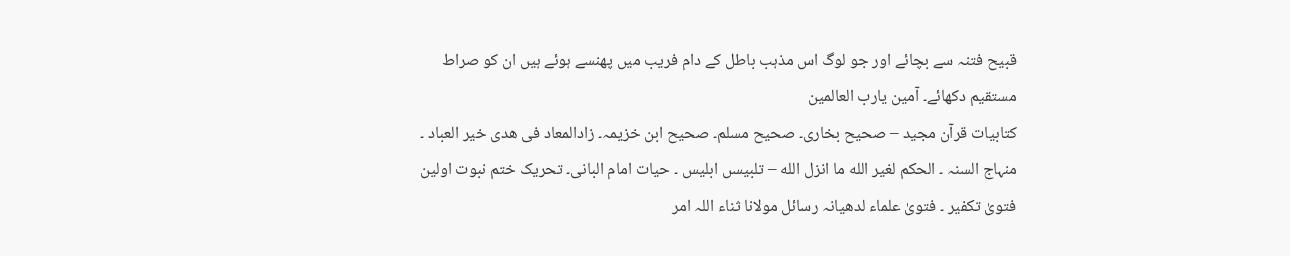قبیح فتنہ سے بچائے اور جو لوگ اس مذہب باطل کے دام فریب میں پھنسے ہوئے ہیں ان کو صراط مستقیم دکھائے۔ آمین یارب العالمین
کتابیات قرآن مجید – صحیح بخاری۔ صحیح مسلم۔ صحیح ابن خزیمہ۔ زادالمعاد فی ھدی خیر العباد ۔ منہاج السنہ ۔ الحکم لغير الله ما انزل الله – تلبیسں ابلیس ۔ حیات امام البانی۔ تحریک ختم نبوت اولین فتویٰ تکفیر ۔ فتویٰ علماء لدھیانہ رسائل مولانا ثناء اللہ امر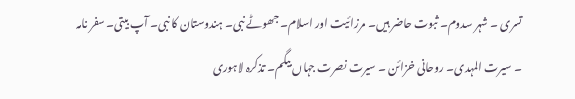تسری ۔ شہر سدوم۔ ثبوت حاضر ہیں۔ مرزائیت اور اسلام۔ جھوٹے نبی۔ ہندوستان کا نبی۔ آپ بیتی۔ سفر نامہ ۔ سیرت المہدی۔ روحانی خزائن ۔ سیرت نصرت جہاں بیگم۔ تذکرہ لاہوری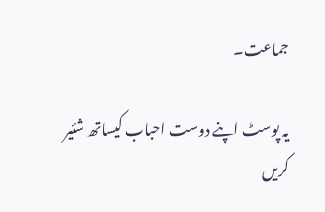جماعت۔

یہ پوسٹ اپنے دوست احباب کیساتھ شئیر کریں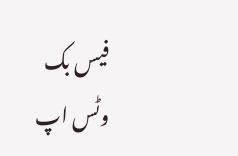فیس بک
وٹس اپ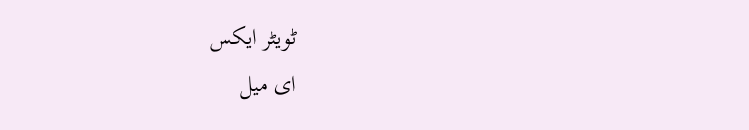ٹویٹر ایکس
ای میل